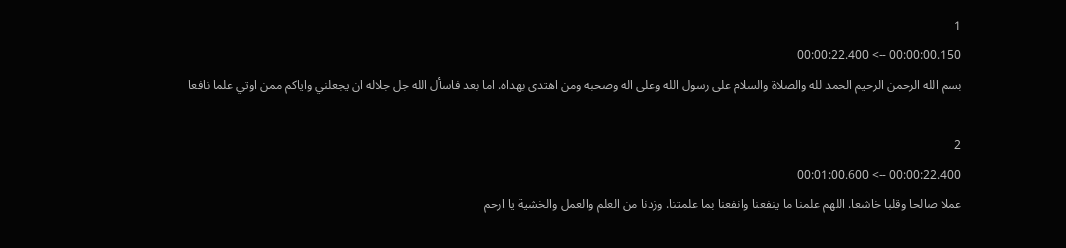1
00:00:00.150 --> 00:00:22.400
بسم الله الرحمن الرحيم الحمد لله والصلاة والسلام على رسول الله وعلى اله وصحبه ومن اهتدى بهداه. اما بعد فاسأل الله جل جلاله ان يجعلني واياكم ممن اوتي علما نافعا

2
00:00:22.400 --> 00:01:00.600
عملا صالحا وقلبا خاشعا. اللهم علمنا ما ينفعنا وانفعنا بما علمتنا. وزدنا من العلم والعمل والخشية يا ارحم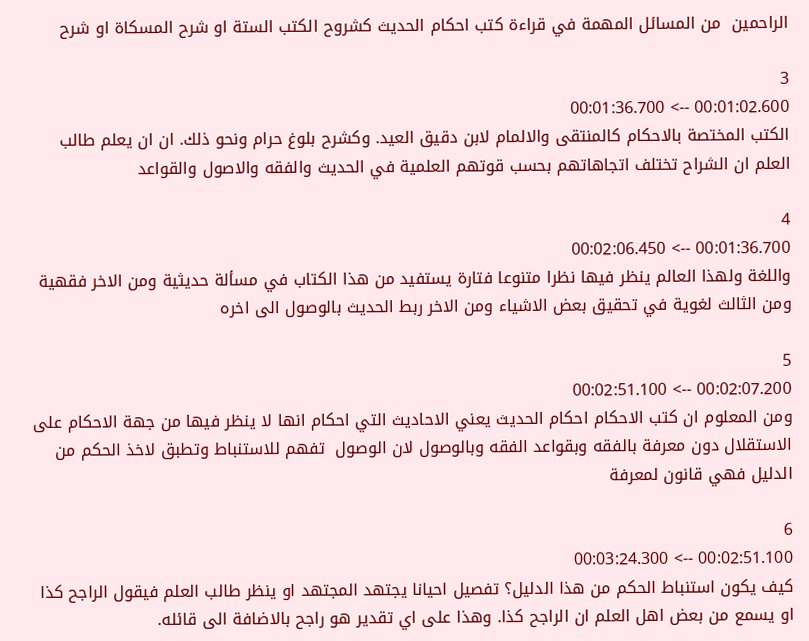الراحمين  من المسائل المهمة في قراءة كتب احكام الحديث كشروح الكتب الستة او شرح المسكاة او شرح

3
00:01:02.600 --> 00:01:36.700
الكتب المختصة بالاحكام كالمنتقى والالمام لابن دقيق العيد. وكشرح بلوغ حرام ونحو ذلك. ان ان يعلم طالب العلم ان الشراح تختلف اتجاهاتهم بحسب قوتهم العلمية في الحديث والفقه والاصول والقواعد

4
00:01:36.700 --> 00:02:06.450
واللغة ولهذا العالم ينظر فيها نظرا متنوعا فتارة يستفيد من هذا الكتاب في مسألة حديثية ومن الاخر فقهية ومن الثالث لغوية في تحقيق بعض الاشياء ومن الاخر ربط الحديث بالوصول الى اخره

5
00:02:07.200 --> 00:02:51.100
ومن المعلوم ان كتب الاحكام احكام الحديث يعني الاحاديث التي احكام انها لا ينظر فيها من جهة الاحكام على الاستقلال دون معرفة بالفقه وبقواعد الفقه وبالوصول لان الوصول  تفهم للاستنباط وتطبق لاخذ الحكم من الدليل فهي قانون لمعرفة

6
00:02:51.100 --> 00:03:24.300
كيف يكون استنباط الحكم من هذا الدليل؟ تفصيل احيانا يجتهد المجتهد او ينظر طالب العلم فيقول الراجح كذا او يسمع من بعض اهل العلم ان الراجح كذا. وهذا على اي تقدير هو راجح بالاضافة الى قائله.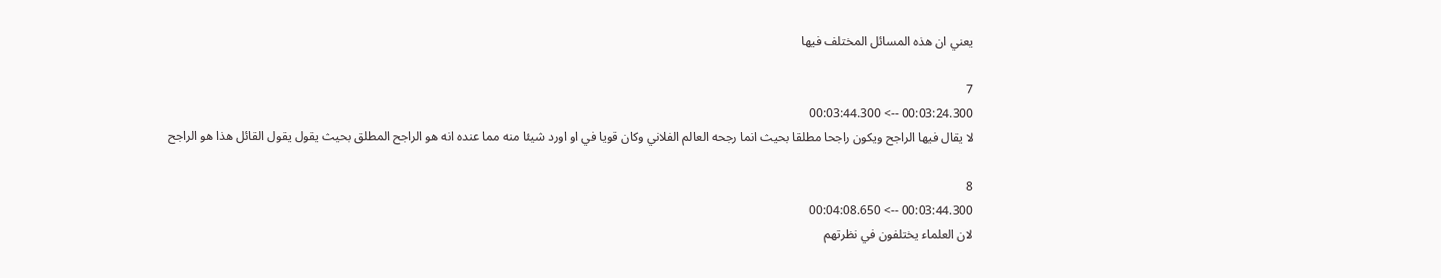يعني ان هذه المسائل المختلف فيها

7
00:03:24.300 --> 00:03:44.300
لا يقال فيها الراجح ويكون راجحا مطلقا بحيث انما رجحه العالم الفلاني وكان قويا في او اورد شيئا منه مما عنده انه هو الراجح المطلق بحيث يقول يقول القائل هذا هو الراجح

8
00:03:44.300 --> 00:04:08.650
لان العلماء يختلفون في نظرتهم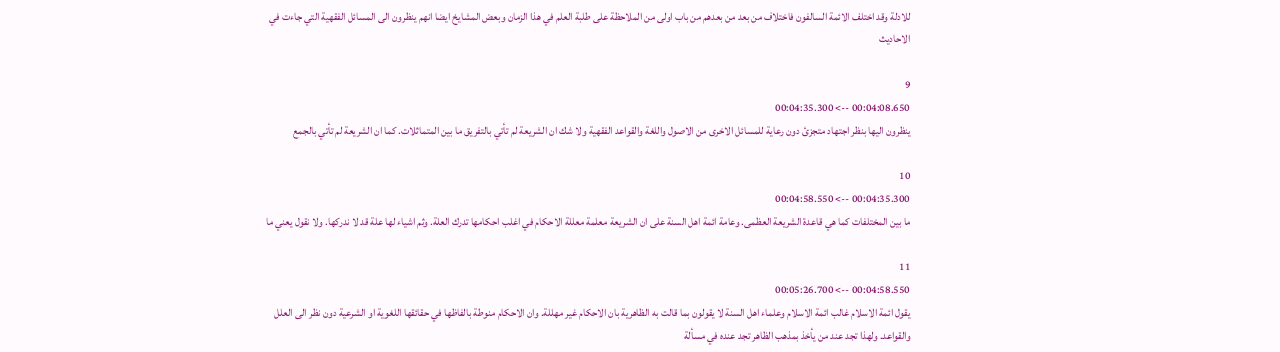للادلة وقد اختلف الائمة السالفون فاختلاف من بعد من بعدهم من باب اولى من الملاحظة على طلبة العلم في هذا الزمان وبعض المشايخ ايضا انهم ينظرون الى المسائل الفقهية التي جاءت في الاحاديث

9
00:04:08.650 --> 00:04:35.300
ينظرون اليها بنظر اجتهاد متجزئ دون رعاية للمسائل الاخرى من الاصول واللغة والقواعد الفقهية ولا شك ان الشريعة لم تأتي بالتفريق ما بين المتماثلات. كما ان الشريعة لم تأتي بالجمع

10
00:04:35.300 --> 00:04:58.550
ما بين المختلفات كما هي قاعدة الشريعة العظمى. وعامة ائمة اهل السنة على ان الشريعة معلمة معللة الاحكام في اغلب احكامها تدرك العلة. وثم اشياء لها علة قد لا ندركها. ولا نقول يعني ما

11
00:04:58.550 --> 00:05:26.700
يقول ائمة الاسلام غالب ائمة الاسلام وعلماء اهل السنة لا يقولون بما قالت به الظاهرية بان الاحكام غير مهللة. وان الاحكام منوطة بالفاظها في حقائقها اللغوية او الشرعية دون نظر الى العلل والقواعد. ولهذا تجد عند من يأخذ بمذهب الظاهر تجد عنده في مسألة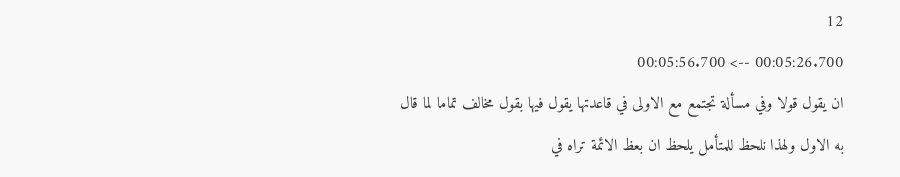12
00:05:26.700 --> 00:05:56.700
ان يقول قولا وفي مسألة تجتمع مع الاولى في قاعدتها يقول فيها بقول مخالف تماما لما قال به الاول ولهذا نلحظ للمتأمل يلحظ ان بعظ الائمة تراه في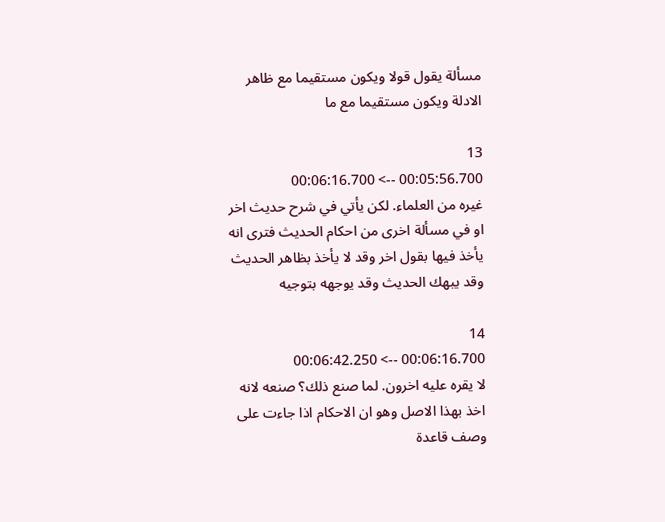مسألة يقول قولا ويكون مستقيما مع ظاهر الادلة ويكون مستقيما مع ما

13
00:05:56.700 --> 00:06:16.700
غيره من العلماء. لكن يأتي في شرح حديث اخر او في مسألة اخرى من احكام الحديث فترى انه يأخذ فيها بقول اخر وقد لا يأخذ بظاهر الحديث وقد يبهك الحديث وقد يوجهه بتوجيه

14
00:06:16.700 --> 00:06:42.250
لا يقره عليه اخرون. لما صنع ذلك؟ صنعه لانه اخذ بهذا الاصل وهو ان الاحكام اذا جاءت على وصف قاعدة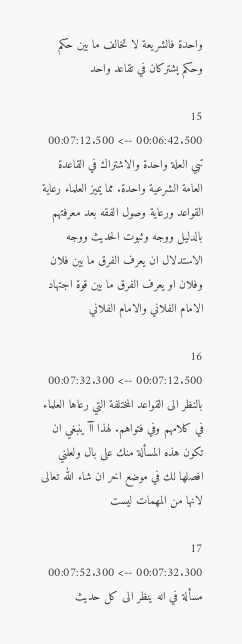واحدة فالشريعة لا تخالف ما بين حكم وحكم يشتركان في تقاعد واحد

15
00:06:42.500 --> 00:07:12.500
تبي العلة واحدة والاشتراك في القاعدة العامة الشرعية واحدة. مما يميز العلماء رعاية القواعد ورعاية وصول الفقه بعد معرفتهم بالدليل ووجه وثبوت الحديث ووجه الاستدلال ان يعرف الفرق ما بين فلان وفلان او يعرف الفرق ما بين قوة اجتهاد الامام الفلاني والامام الفلاني

16
00:07:12.500 --> 00:07:32.300
بالنظر الى القواعد المختلفة التي رعاها العلماء في كلامهم وفي فتواهم. لهذا آآ ينبغي ان تكون هذه المسألة منك على بال ولعلني افصلها لك في موضع اخر ان شاء الله تعالى لانها من المهمات ليست

17
00:07:32.300 --> 00:07:52.300
مسألة في انه ينظر الى كل حديث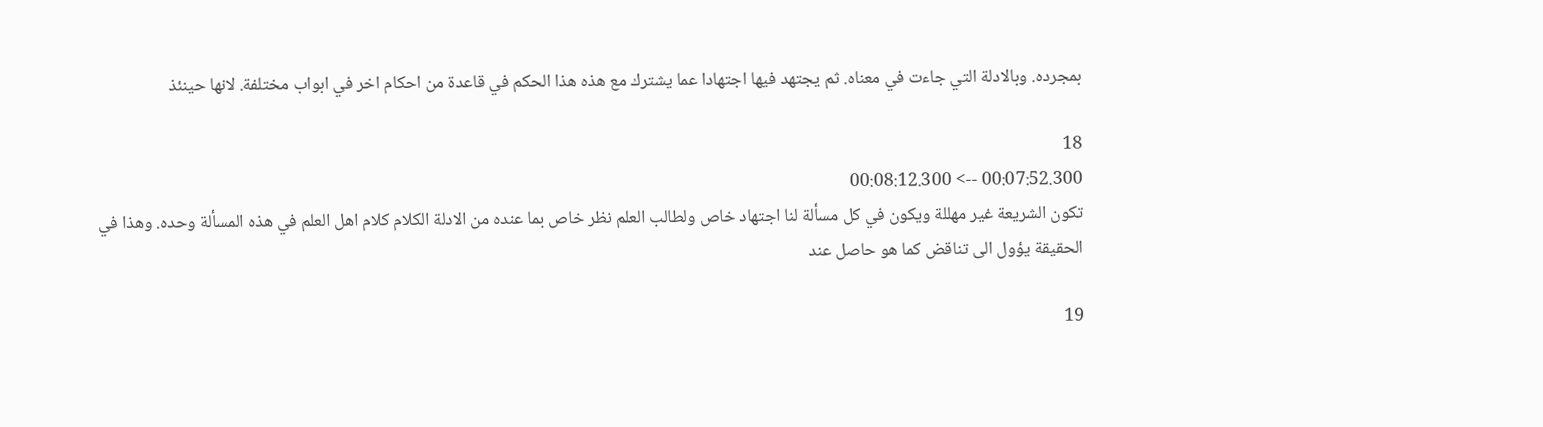بمجرده. وبالادلة التي جاءت في معناه. ثم يجتهد فيها اجتهادا عما يشترك مع هذه هذا الحكم في قاعدة من احكام اخر في ابواب مختلفة. لانها حينئذ

18
00:07:52.300 --> 00:08:12.300
تكون الشريعة غير مهللة ويكون في كل مسألة لنا اجتهاد خاص ولطالب العلم نظر خاص بما عنده من الادلة الكلام كلام اهل العلم في هذه المسألة وحده. وهذا في الحقيقة يؤول الى تناقض كما هو حاصل عند

19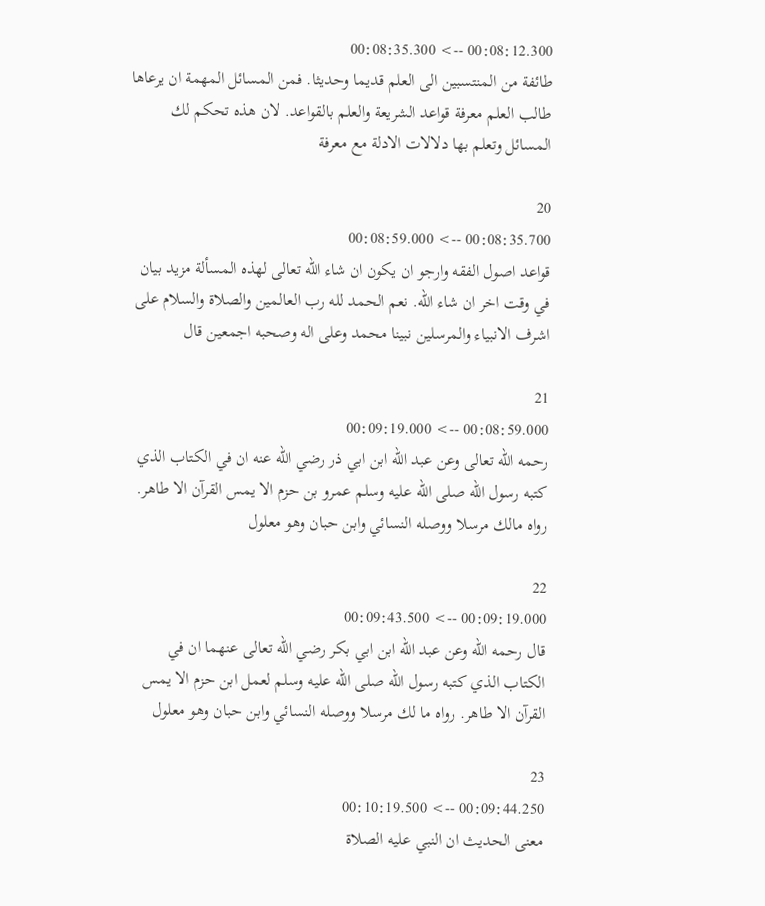00:08:12.300 --> 00:08:35.300
طائفة من المنتسبين الى العلم قديما وحديثا. فمن المسائل المهمة ان يرعاها طالب العلم معرفة قواعد الشريعة والعلم بالقواعد. لان هذه تحكم لك المسائل وتعلم بها دلالات الادلة مع معرفة

20
00:08:35.700 --> 00:08:59.000
قواعد اصول الفقه وارجو ان يكون ان شاء الله تعالى لهذه المسألة مزيد بيان في وقت اخر ان شاء الله. نعم الحمد لله رب العالمين والصلاة والسلام على اشرف الانبياء والمرسلين نبينا محمد وعلى اله وصحبه اجمعين قال

21
00:08:59.000 --> 00:09:19.000
رحمه الله تعالى وعن عبد الله ابن ابي ذر رضي الله عنه ان في الكتاب الذي كتبه رسول الله صلى الله عليه وسلم عمرو بن حزم الا يمس القرآن الا طاهر. رواه مالك مرسلا ووصله النسائي وابن حبان وهو معلول

22
00:09:19.000 --> 00:09:43.500
قال رحمه الله وعن عبد الله ابن ابي بكر رضي الله تعالى عنهما ان في الكتاب الذي كتبه رسول الله صلى الله عليه وسلم لعمل ابن حزم الا يمس القرآن الا طاهر. رواه ما لك مرسلا ووصله النسائي وابن حبان وهو معلول

23
00:09:44.250 --> 00:10:19.500
معنى الحديث ان النبي عليه الصلاة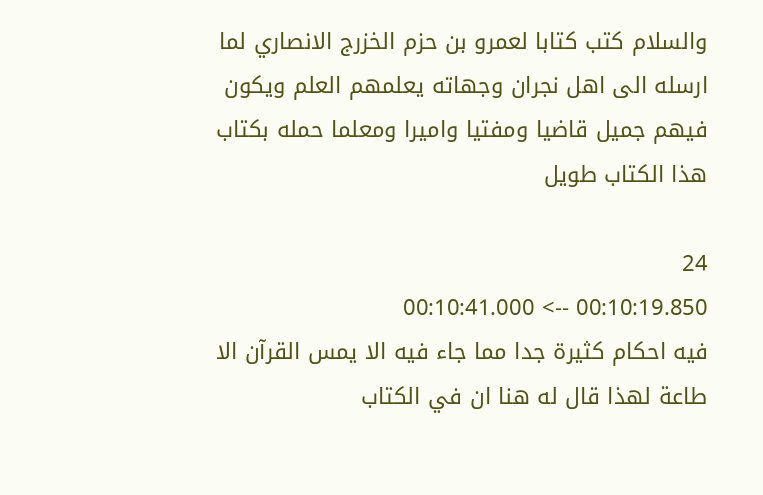والسلام كتب كتابا لعمرو بن حزم الخزرج الانصاري لما ارسله الى اهل نجران وجهاته يعلمهم العلم ويكون فيهم جميل قاضيا ومفتيا واميرا ومعلما حمله بكتاب هذا الكتاب طويل

24
00:10:19.850 --> 00:10:41.000
فيه احكام كثيرة جدا مما جاء فيه الا يمس القرآن الا طاعة لهذا قال له هنا ان في الكتاب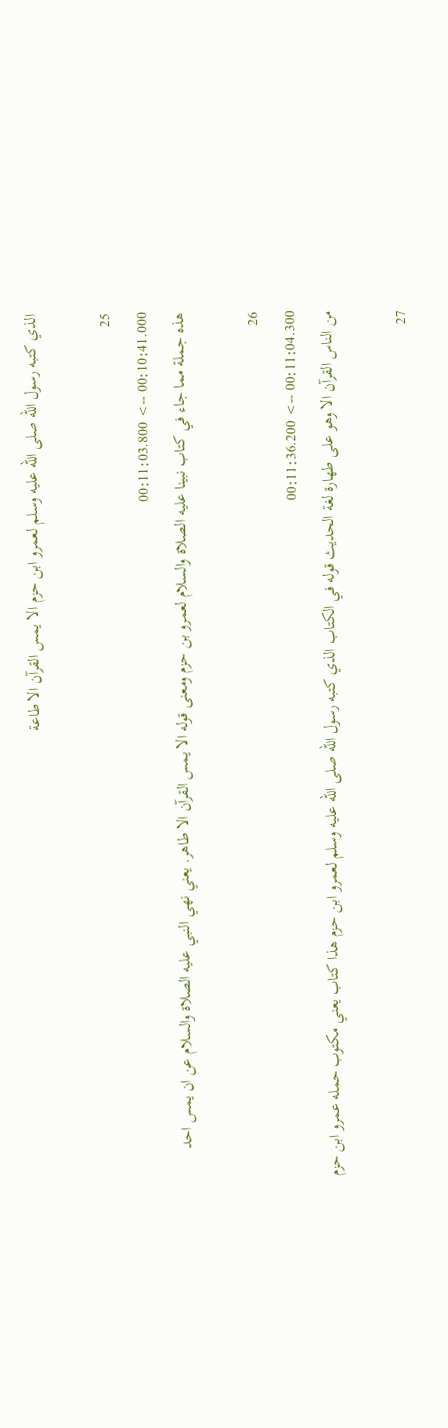الذي كتبه رسول الله صلى الله عليه وسلم لعمرو ابن حزم الا يمس القرآن الا طاعة

25
00:10:41.000 --> 00:11:03.800
هذه جملة مما جاء في كتاب نبينا عليه الصلاة والسلام لعمرو بن حزم ومعنى قوله الا يمس القرآن الا طاهر. يعني نهي النبي عليه الصلاة والسلام عن ان يمس احد

26
00:11:04.300 --> 00:11:36.200
من الناس القرآن الا وهو على طهارة لغة الحديث قوله في الكتاب الذي كتبه رسول الله صلى الله عليه وسلم لعمرو ابن حزم هذا كتاب يعني مكتوب حمله عمرو ابن حزم

27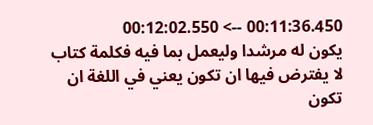00:11:36.450 --> 00:12:02.550
يكون له مرشدا وليعمل بما فيه فكلمة كتاب لا يفترض فيها ان تكون يعني في اللغة ان تكون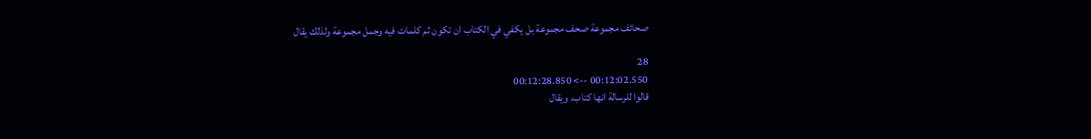صحائف مجموعة صحف مجموعة بل يكفي في الكتاب ان تكون ثم كلمات فيه وجمل مجموعة ولذلك يقال

28
00:12:02.550 --> 00:12:28.850
قالوا للرسالة انها كتاب. ويقال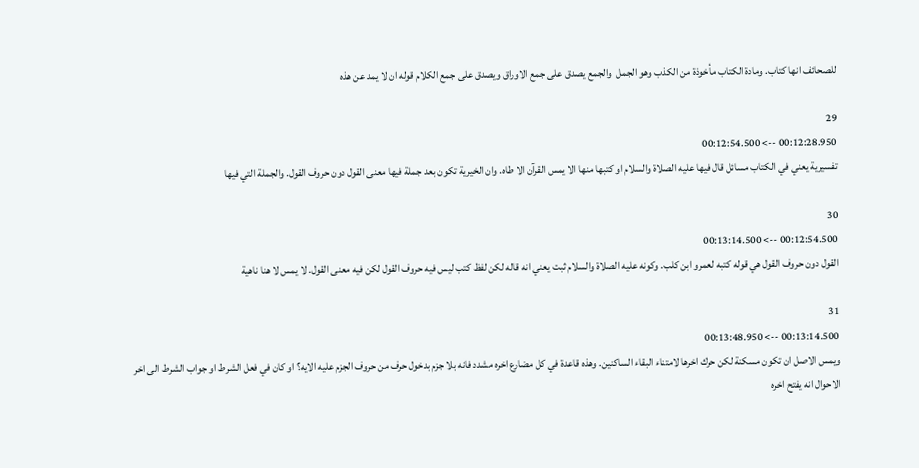للصحائف انها كتاب. ومادة الكتاب مأخوذة من الكذب وهو الجمل  والجمع يصدق على جمع الاوراق ويصدق على جمع الكلام قوله ان لا يمد عن هذه

29
00:12:28.950 --> 00:12:54.500
تفسيرية يعني في الكتاب مسائل قال فيها عليه الصلاة والسلام او كتبها منها الا يمس القرآن الا طاه. وان الخيرية تكون بعد جملة فيها معنى القول دون حروف القول. والجملة التي فيها

30
00:12:54.500 --> 00:13:14.500
القول دون حروف القول هي قوله كتبه لعمرو ابن كلب. وكونه عليه الصلاة والسلام ثبت يعني انه قاله لكن لفظ كتب ليس فيه حروف القول لكن فيه معنى القول. لا يمس لا هنا ناهية

31
00:13:14.500 --> 00:13:48.950
ويمس الاصل ان تكون مسكنة لكن حرك اخرها لامتناء البقاء الساكنين. وهذه قاعدة في كل مضارع اخره مشدد فانه بلا جزم بدخول حرف من حروف الجزم عليه الايه؟ او كان في فعل الشرط او جواب الشرط الى اخر الاحوال انه يفتح اخره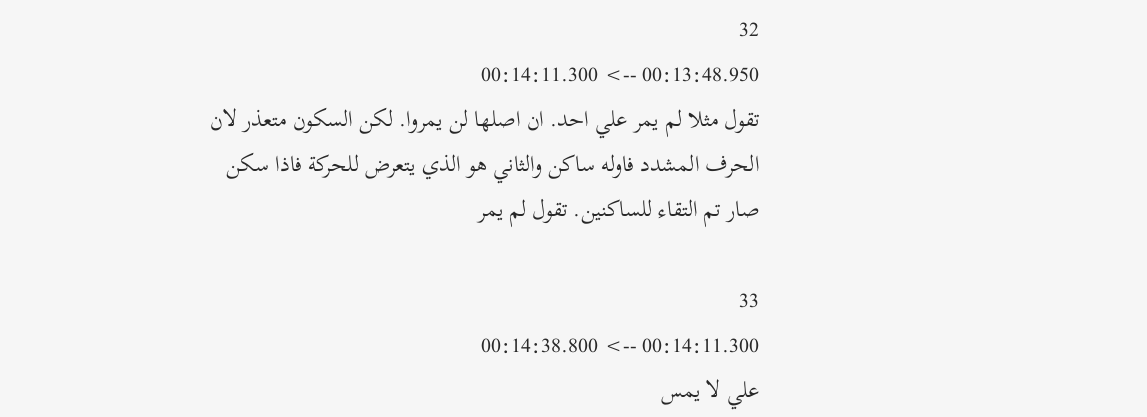32
00:13:48.950 --> 00:14:11.300
تقول مثلا لم يمر علي احد. ان اصلها لن يمروا. لكن السكون متعذر لان الحرف المشدد فاوله ساكن والثاني هو الذي يتعرض للحركة فاذا سكن صار تم التقاء للساكنين. تقول لم يمر

33
00:14:11.300 --> 00:14:38.800
علي لا يمس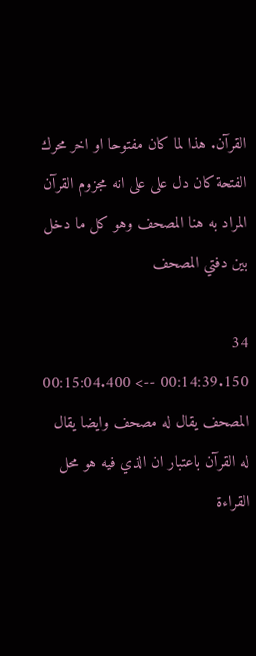القرآن. هذا لما كان مفتوحا او اخر محرك الفتحة كان دل على على انه مجزوم القرآن المراد به هنا المصحف وهو كل ما دخل بين دفتي المصحف

34
00:14:39.150 --> 00:15:04.400
المصحف يقال له مصحف وايضا يقال له القرآن باعتبار ان الذي فيه هو محل القراءة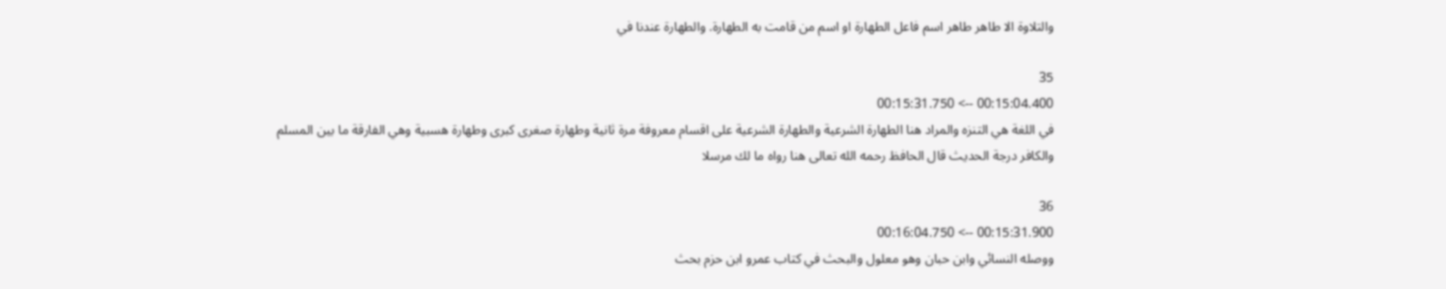والتلاوة الا طاهر طاهر اسم فاعل الطهارة او اسم من قامت به الطهارة. والطهارة عندنا في

35
00:15:04.400 --> 00:15:31.750
في اللغة هي التنزه والمراد هنا الطهارة الشرعية والطهارة الشرعية على اقسام معروفة مرة ثانية وطهارة صغرى كبرى وطهارة هسبية وهي الفارقة ما بين المسلم والكافر درجة الحديث قال الحافظ رحمه الله تعالى هنا رواه ما لك مرسلا

36
00:15:31.900 --> 00:16:04.750
ووصله النسائي وابن حبان وهو معلول والبحث في كتاب عمرو ابن حزم بحث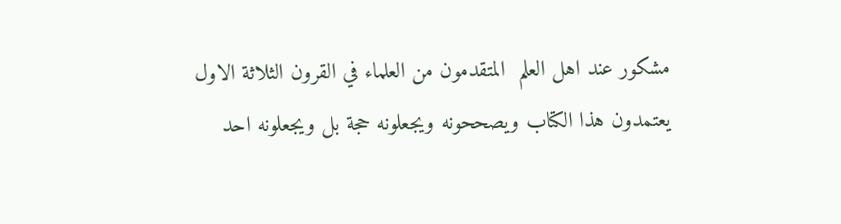مشكور عند اهل العلم  المتقدمون من العلماء في القرون الثلاثة الاول يعتمدون هذا الكتاب ويصححونه ويجعلونه حجة بل ويجعلونه احد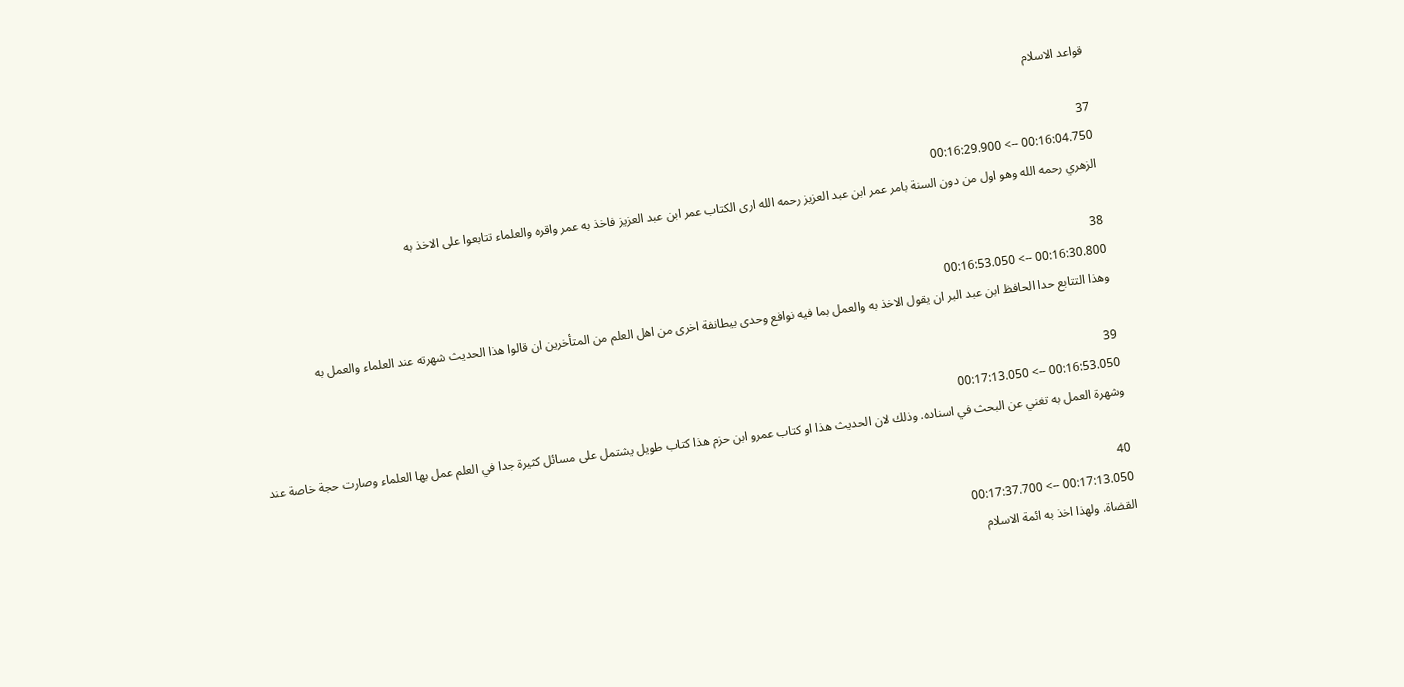قواعد الاسلام

37
00:16:04.750 --> 00:16:29.900
الزهري رحمه الله وهو اول من دون السنة بامر عمر ابن عبد العزيز رحمه الله ارى الكتاب عمر ابن عبد العزيز فاخذ به عمر واقره والعلماء تتابعوا على الاخذ به

38
00:16:30.800 --> 00:16:53.050
وهذا التتابع حدا الحافظ ابن عبد البر ان يقول الاخذ به والعمل بما فيه نوافع وحدى بيطانفة اخرى من اهل العلم من المتأخرين ان قالوا هذا الحديث شهرته عند العلماء والعمل به

39
00:16:53.050 --> 00:17:13.050
وشهرة العمل به تغني عن البحث في اسناده. وذلك لان الحديث هذا او كتاب عمرو ابن حزم هذا كتاب طويل يشتمل على مسائل كثيرة جدا في العلم عمل بها العلماء وصارت حجة خاصة عند

40
00:17:13.050 --> 00:17:37.700
القضاة. ولهذا اخذ به ائمة الاسلام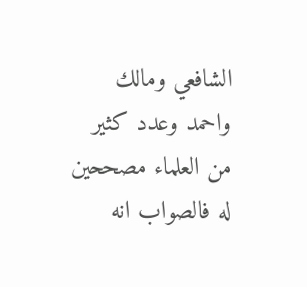الشافعي ومالك واحمد وعدد كثير من العلماء مصححين له فالصواب انه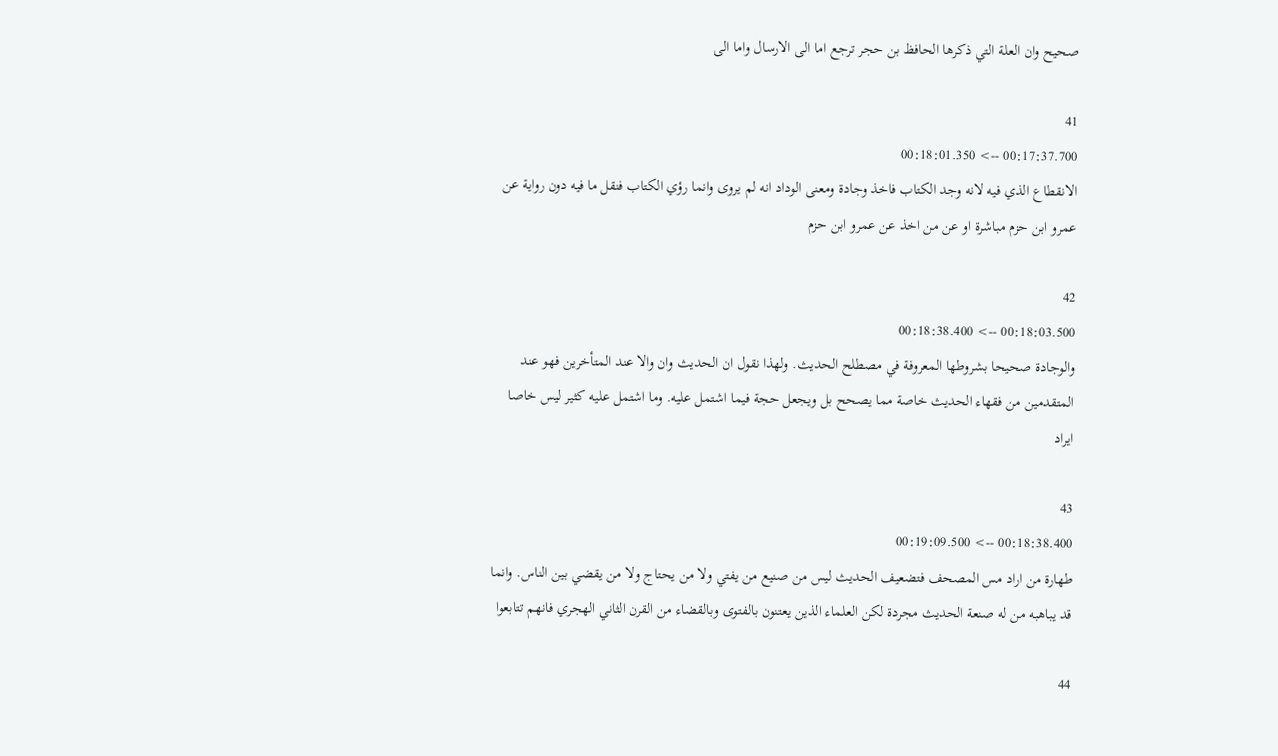صحيح وان العلة التي ذكرها الحافظ بن حجر ترجع اما الى الارسال واما الى

41
00:17:37.700 --> 00:18:01.350
الانقطاع الذي فيه لانه وجد الكتاب فاخذ وجادة ومعنى الوداد انه لم يروى وانما رؤي الكتاب فنقل ما فيه دون رواية عن عمرو ابن حزم مباشرة او عن من اخذ عن عمرو ابن حزم

42
00:18:03.500 --> 00:18:38.400
والوجادة صحيحا بشروطها المعروفة في مصطلح الحديث. ولهذا نقول ان الحديث وان والا عند المتأخرين فهو عند المتقدمين من فقهاء الحديث خاصة مما يصحح بل ويجعل حجة فيما اشتمل عليه. وما اشتمل عليه كثير ليس خاصا ايراد

43
00:18:38.400 --> 00:19:09.500
طهارة من اراد مس المصحف فتضعيف الحديث ليس من صنيع من يفتي ولا من يحتاج ولا من يقضي بين الناس. وانما قد يباهبه من له صنعة الحديث مجردة لكن العلماء الذين يعتنون بالفتوى وبالقضاء من القرن الثاني الهجري فانهم تتابعوا

44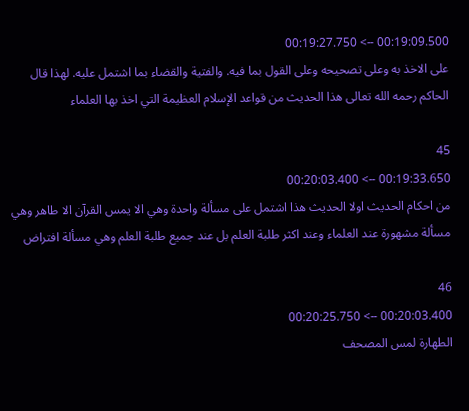00:19:09.500 --> 00:19:27.750
على الاخذ به وعلى تصحيحه وعلى القول بما فيه. والفتية والقضاء بما اشتمل عليه. لهذا قال الحاكم رحمه الله تعالى هذا الحديث من قواعد الإسلام العظيمة التي اخذ بها العلماء

45
00:19:33.650 --> 00:20:03.400
من احكام الحديث اولا الحديث هذا اشتمل على مسألة واحدة وهي الا يمس القرآن الا طاهر وهي مسألة مشهورة عند العلماء وعند اكثر طلبة العلم بل عند جميع طلبة العلم وهي مسألة افتراض

46
00:20:03.400 --> 00:20:25.750
الطهارة لمس المصحف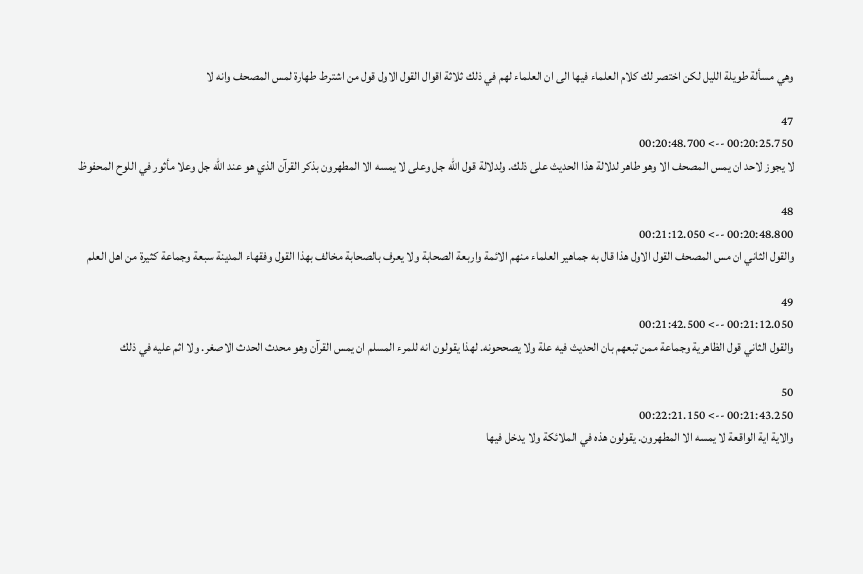وهي مسألة طويلة الليل لكن اختصر لك كلام العلماء فيها الى ان العلماء لهم في ذلك ثلاثة اقوال القول الاول قول من اشترط طهارة لمس المصحف وانه لا

47
00:20:25.750 --> 00:20:48.700
لا يجوز لاحد ان يمس المصحف الا وهو طاهر لدلالة هذا الحديث على ذلك. ولدلالة قول الله جل وعلى لا يمسه الا المطهرون بذكر القرآن الذي هو عند الله جل وعلا مأثور في اللوح المحفوظ

48
00:20:48.800 --> 00:21:12.050
والقول الثاني ان مس المصحف القول الاول هذا قال به جماهير العلماء منهم الائمة واربعة الصحابة ولا يعرف بالصحابة مخالف بهذا القول وفقهاء المدينة سبعة وجماعة كثيرة من اهل العلم

49
00:21:12.050 --> 00:21:42.500
والقول الثاني قول الظاهرية وجماعة ممن تبعهم بان الحديث فيه علة ولا يصححونه. لهذا يقولون انه للمرء المسلم ان يمس القرآن وهو محدث الحدث الاصغر. ولا اثم عليه في ذلك

50
00:21:43.250 --> 00:22:21.150
والاية اية الواقعة لا يمسه الا المطهرون. يقولون هذه في الملائكة ولا يدخل فيها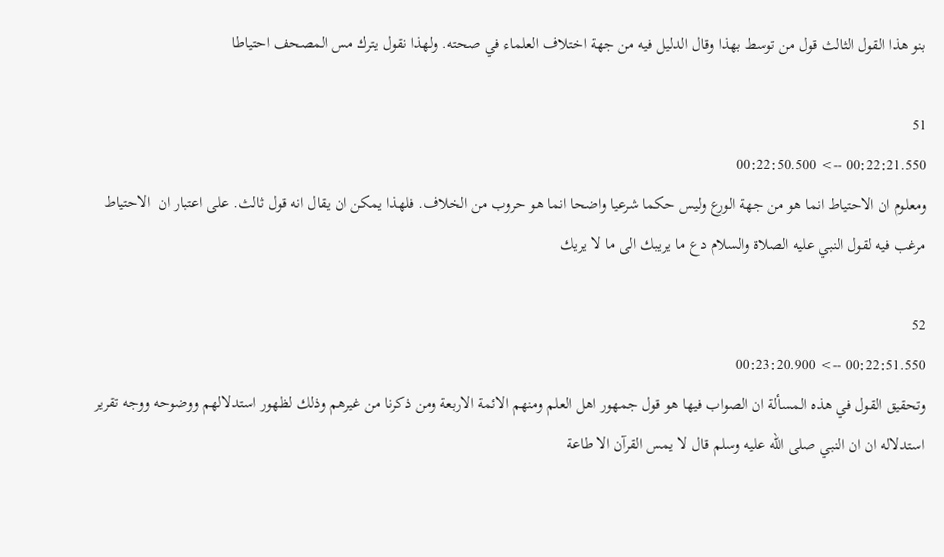بنو هذا القول الثالث قول من توسط بهذا وقال الدليل فيه من جهة اختلاف العلماء في صحته. ولهذا نقول يترك مس المصحف احتياطا

51
00:22:21.550 --> 00:22:50.500
ومعلوم ان الاحتياط انما هو من جهة الورع وليس حكما شرعيا واضحا انما هو حروب من الخلاف. فلهذا يمكن ان يقال انه قول ثالث. على اعتبار ان  الاحتياط مرغب فيه لقول النبي عليه الصلاة والسلام دع ما يريبك الى ما لا يريك

52
00:22:51.550 --> 00:23:20.900
وتحقيق القول في هذه المسألة ان الصواب فيها هو قول جمهور اهل العلم ومنهم الائمة الاربعة ومن ذكرنا من غيرهم وذلك لظهور استدلالهم ووضوحه ووجه تقرير استدلاله ان ان النبي صلى الله عليه وسلم قال لا يمس القرآن الا طاعة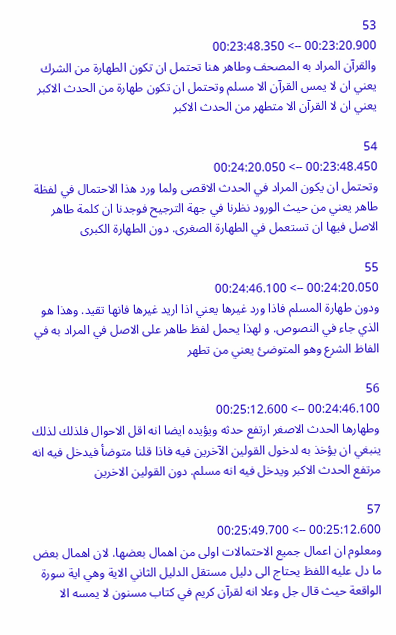53
00:23:20.900 --> 00:23:48.350
والقرآن المراد به المصحف وطاهر هنا تحتمل ان تكون الطهارة من الشرك يعني ان لا يمس القرآن الا مسلم وتحتمل ان تكون طهارة من الحدث الاكبر يعني ان لا القرآن الا متطهر من الحدث الاكبر

54
00:23:48.450 --> 00:24:20.050
وتحتمل ان يكون المراد في الحدث الاقصى ولما ورد هذا الاحتمال في لفظة طاهر يعني من حيث الورود نظرنا في جهة الترجيح فوجدنا ان كلمة طاهر الاصل فيها ان تستعمل في الطهارة الصغرى. دون الطهارة الكبرى

55
00:24:20.050 --> 00:24:46.100
ودون طهارة المسلم فاذا ورد غيرها يعني اذا اريد غيرها فانها تقيد. وهذا هو الذي جاء في النصوص. و لهذا يحمل لفظ طاهر على الاصل في المراد به في الفاظ الشرع وهو المتوضئ يعني من تطهر

56
00:24:46.100 --> 00:25:12.600
وطهارها الحدث الاصغر ارتفع حدثه ويؤيده ايضا انه اقل الاحوال فلذلك لذلك ينبغي ان يؤخذ به لدخول القولين الآخرين فيه فاذا قلنا متوضأ فيدخل فيه انه مرتفع الحدث الاكبر ويدخل فيه انه مسلم. دون القولين الاخرين

57
00:25:12.600 --> 00:25:49.700
ومعلوم ان اعمال جميع الاحتمالات اولى من اهمال بعضها. لان اهمال بعض ما دل عليه اللفظ يحتاج الى دليل مستقل الدليل الثاني الاية وهي اية سورة الواقعة حيث قال جل وعلا انه لقرآن كريم في كتاب مسنون لا يمسه الا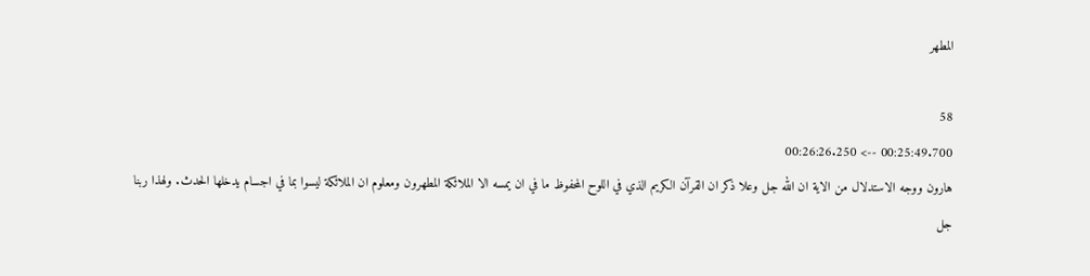المطهر

58
00:25:49.700 --> 00:26:26.250
هارون ووجه الاستدلال من الاية ان الله جل وعلا ذكر ان القرآن الكريم الذي في اللوح المحفوظ ما في ان يمسه الا الملائكة المطهرون ومعلوم ان الملائكة ليسوا بما في اجسام يدخلها الحدث. ولهذا ربنا جل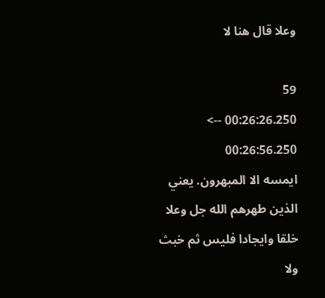وعلا قال هنا لا

59
00:26:26.250 --> 00:26:56.250
ايمسه الا المبهرون. يعني الذين طهرهم الله جل وعلا خلقا وايجادا فليس ثم خبث ولا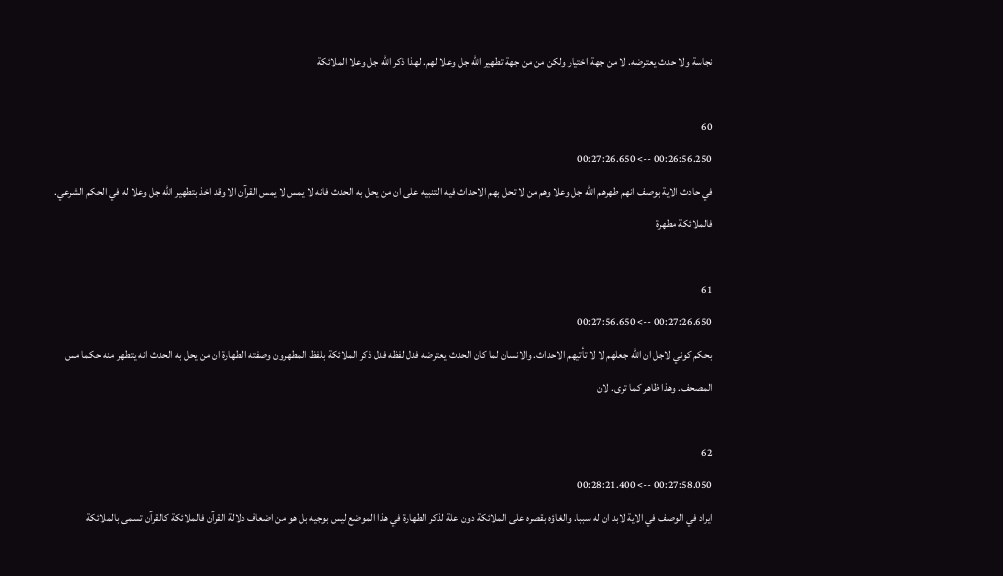نجاسة ولا حدث يعترضه. لا من جهة اختيار ولكن من من جهة تطهير الله جل وعلا لهم. لهذا ذكر الله جل وعلا الملائكة

60
00:26:56.250 --> 00:27:26.650
في حادث الاية بوصف انهم طهرهم الله جل وعلا وهم من لا تحل بهم الاحداث فيه التنبيه على ان من يحل به الحدث فانه لا يمس لا يمس القرآن الا وقد اخذ بتطهير الله جل وعلا له في الحكم الشرعي. فالملائكة مطهرة

61
00:27:26.650 --> 00:27:56.650
بحكم كوني لاجل ان الله جعلهم لا لا تأتيهم الاحداث. والانسان لما كان الحدث يعترضه فدل لفظه فدل ذكر الملائكة بلفظ المطهرون وصفته الطهارة ان من يحل به الحدث انه يتطهر منه حكما مس المصحف. وهذا ظاهر كما ترى. لان

62
00:27:58.050 --> 00:28:21.400
ايراد في الوصف في الاية لابد ان له سببا. والغاؤه بقصره على الملائكة دون علة لذكر الطهارة في هذا الموضع ليس بوجيه بل هو من اضعاف دلالة القرآن فالملائكة كالقرآن تسمى بالملائكة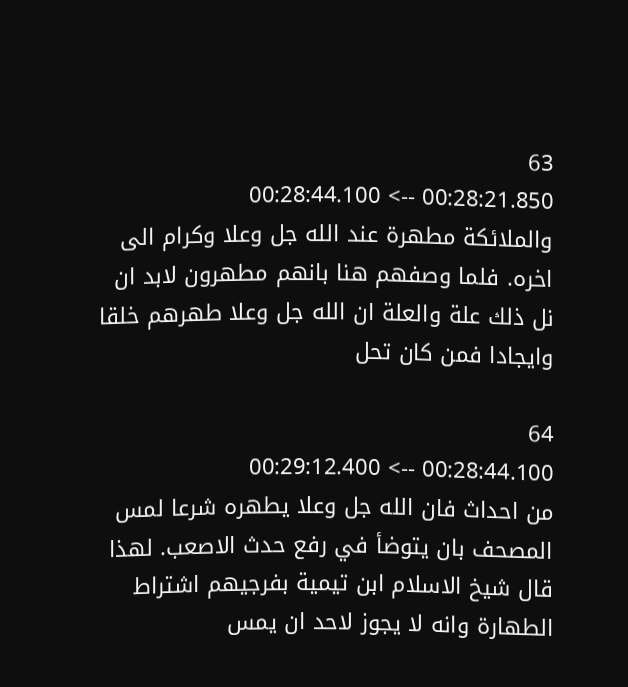63
00:28:21.850 --> 00:28:44.100
والملائكة مطهرة عند الله جل وعلا وكرام الى اخره. فلما وصفهم هنا بانهم مطهرون لابد ان نل ذلك علة والعلة ان الله جل وعلا طهرهم خلقا وايجادا فمن كان تحل

64
00:28:44.100 --> 00:29:12.400
من احداث فان الله جل وعلا يطهره شرعا لمس المصحف بان يتوضأ في رفع حدث الاصعب. لهذا قال شيخ الاسلام ابن تيمية بفرجيهم اشتراط الطهارة وانه لا يجوز لاحد ان يمس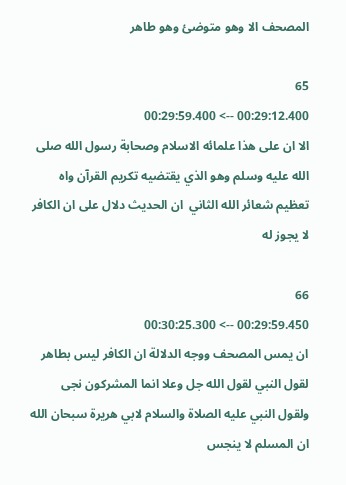المصحف الا وهو متوضئ وهو طاهر

65
00:29:12.400 --> 00:29:59.400
الا ان على هذا علمائه الاسلام وصحابة رسول الله صلى الله عليه وسلم وهو الذي يقتضيه تكريم القرآن واه تعظيم شعائر الله الثاني  ان الحديث دلال على ان الكافر لا يجوز له

66
00:29:59.450 --> 00:30:25.300
ان يمس المصحف ووجه الدلالة ان الكافر ليس بطاهر لقول النبي لقول الله جل وعلا انما المشركون نجى ولقول النبي عليه الصلاة والسلام لابي هريرة سبحان الله ان المسلم لا ينجس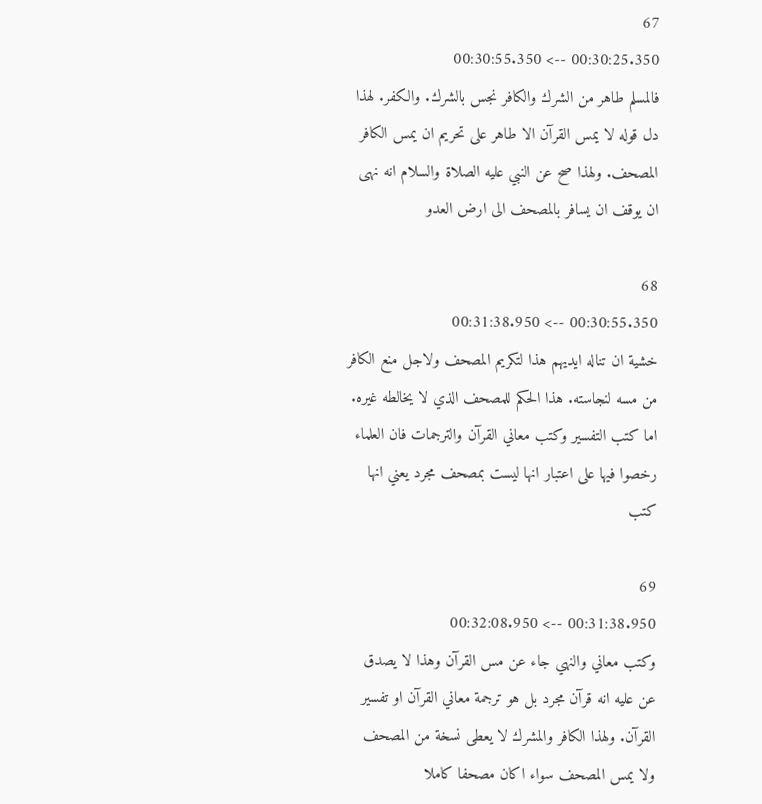67
00:30:25.350 --> 00:30:55.350
فالمسلم طاهر من الشرك والكافر نجس بالشرك. والكفر. لهذا دل قوله لا يمس القرآن الا طاهر على تحريم ان يمس الكافر المصحف. ولهذا صح عن النبي عليه الصلاة والسلام انه نهى ان يوقف ان يسافر بالمصحف الى ارض العدو

68
00:30:55.350 --> 00:31:38.950
خشية ان تناله ايديهم هذا لتكريم المصحف ولاجل منع الكافر من مسه لنجاسته. هذا الحكم للمصحف الذي لا يخالطه غيره. اما كتب التفسير وكتب معاني القرآن والترجمات فان العلماء رخصوا فيها على اعتبار انها ليست بمصحف مجرد يعني انها كتب

69
00:31:38.950 --> 00:32:08.950
وكتب معاني والنهي جاء عن مس القرآن وهذا لا يصدق عن عليه انه قرآن مجرد بل هو ترجمة معاني القرآن او تفسير القرآن. ولهذا الكافر والمشرك لا يعطى نسخة من المصحف ولا يمس المصحف سواء اكان مصحفا كاملا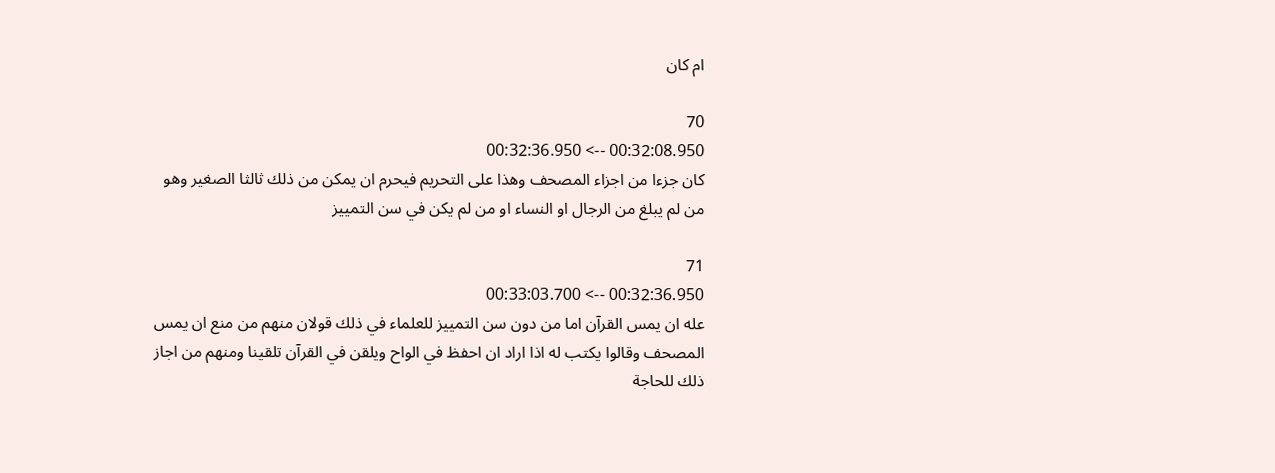ام كان

70
00:32:08.950 --> 00:32:36.950
كان جزءا من اجزاء المصحف وهذا على التحريم فيحرم ان يمكن من ذلك ثالثا الصغير وهو من لم يبلغ من الرجال او النساء او من لم يكن في سن التمييز

71
00:32:36.950 --> 00:33:03.700
عله ان يمس القرآن اما من دون سن التمييز للعلماء في ذلك قولان منهم من منع ان يمس المصحف وقالوا يكتب له اذا اراد ان احفظ في الواح ويلقن في القرآن تلقينا ومنهم من اجاز ذلك للحاجة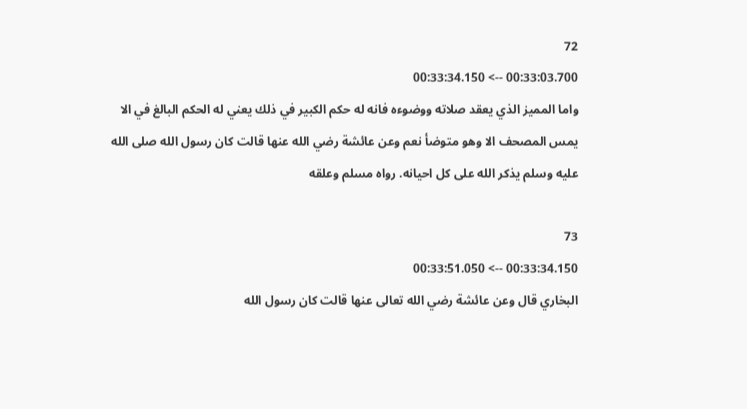72
00:33:03.700 --> 00:33:34.150
واما المميز الذي يعقد صلاته ووضوءه فانه له حكم الكبير في ذلك يعني له الحكم البالغ في الا يمس المصحف الا وهو متوضأ نعم وعن عائشة رضي الله عنها قالت كان رسول الله صلى الله عليه وسلم يذكر الله على كل احيانه. رواه مسلم وعلقه

73
00:33:34.150 --> 00:33:51.050
البخاري قال وعن عائشة رضي الله تعالى عنها قالت كان رسول الله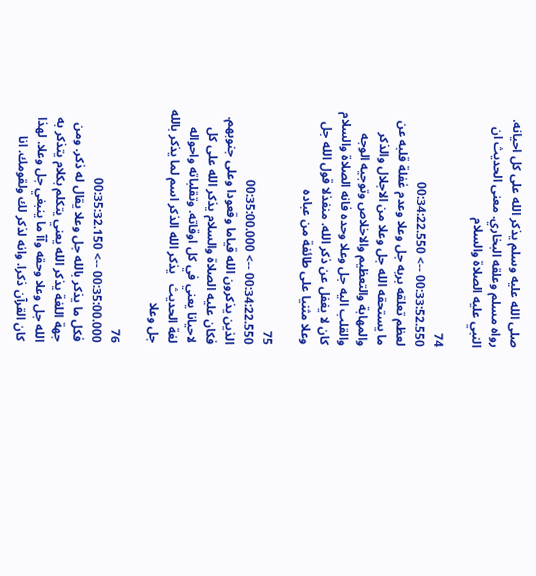صلى الله عليه وسلم يذكر الله على كل احيانه. رواه مسلم وعلقه البخاري. معنى الحديث ان النبي عليه الصلاة والسلام

74
00:33:52.550 --> 00:34:22.550
لعظم تعلقه بربه جل وعلا وعدم غفلة قلبه عن ما يستحقه الله جل وعلا من الاجلال والذكر والمهابة والتعظيم والاخلاص وتوجيه الوجه والقلب اليه جل وعلا وحده فانه الصلاة والسلام كان لا يغفل عن ذكر الله. منفذلا قول الله جل وعلا مثنيا على طائفة من عباده

75
00:34:22.550 --> 00:35:00.000
الذين يذكرون الله قياما وقعودا وعلى جنوبهم. فكان عليه الصلاة والسلام يذكر الله على كل لاحيانا يعني في كل اوقاته. وتقلباته واحواله   لغة الحديث   يذكر الله الذكر اسم لما يذكر بالله جل وعلا

76
00:35:00.000 --> 00:35:32.150
فكل ما يذكر بالله جل وعلا يقال له ذكر. ومن جهة اللغة يذكر الله يعني يتكلم بكلام يتذكر به الله جل وعلا وحقه وآآ ما ينبغي جل وعلا. لهذا كان القرآن ذكرا. وانه لذكر لك ولقومك. انا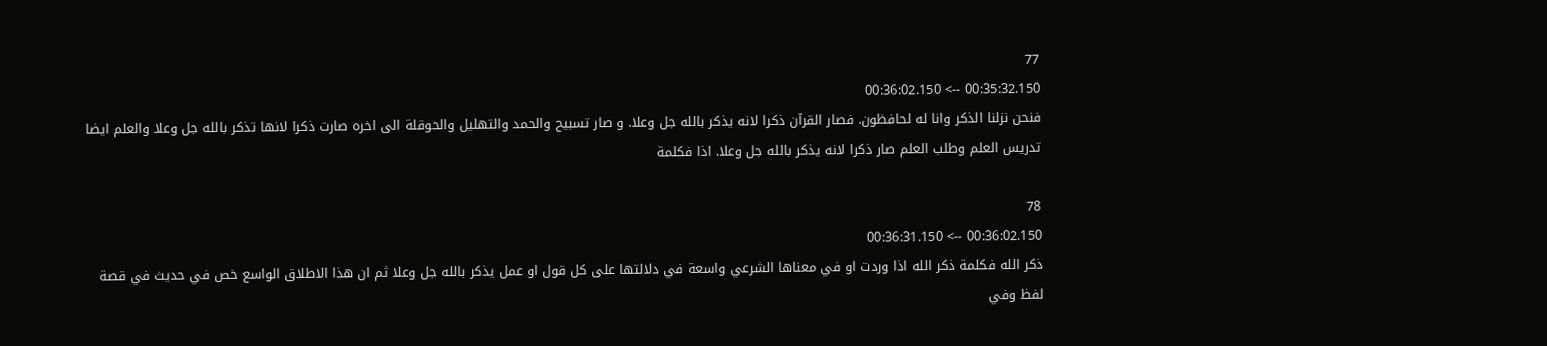77
00:35:32.150 --> 00:36:02.150
فنحن نزلنا الذكر وانا له لحافظون. فصار القرآن ذكرا لانه يذكر بالله جل وعلا. و صار تسبيح والحمد والتهليل والحوقلة الى اخره صارت ذكرا لانها تذكر بالله جل وعلا والعلم ايضا تدريس العلم وطلب العلم صار ذكرا لانه يذكر بالله جل وعلا. اذا فكلمة

78
00:36:02.150 --> 00:36:31.150
ذكر الله فكلمة ذكر الله اذا وردت او في معناها الشرعي واسعة في دلالتها على كل قول او عمل يذكر بالله جل وعلا ثم ان هذا الاطلاق الواسع خص في حديث في قصة لفظ وفي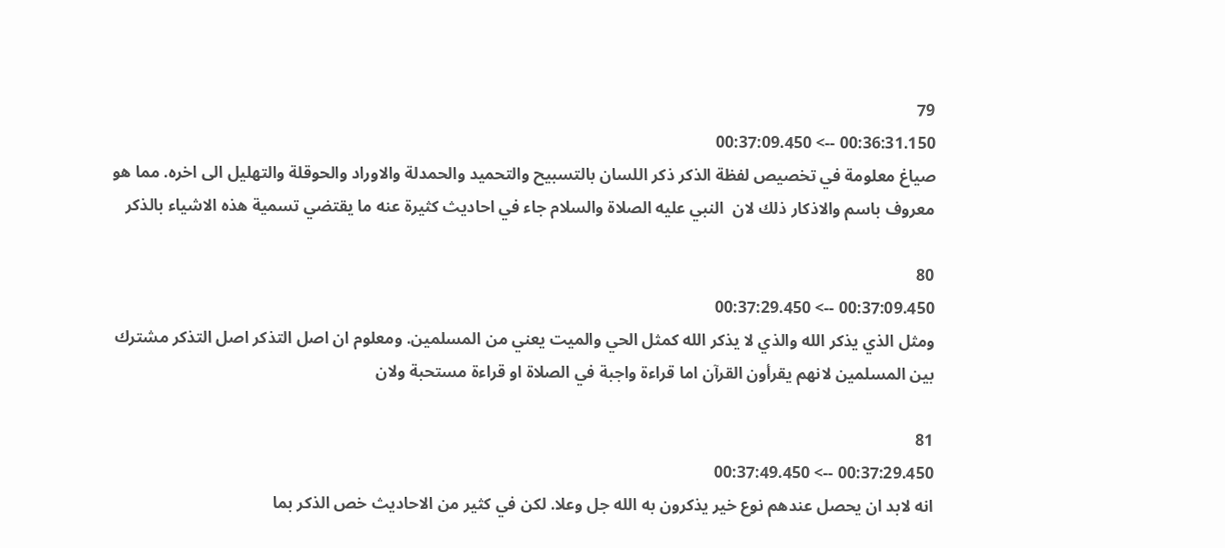79
00:36:31.150 --> 00:37:09.450
صياغ معلومة في تخصيص لفظة الذكر ذكر اللسان بالتسبيح والتحميد والحمدلة والاوراد والحوقلة والتهليل الى اخره. مما هو معروف باسم والاذكار ذلك لان  النبي عليه الصلاة والسلام جاء في احاديث كثيرة عنه ما يقتضي تسمية هذه الاشياء بالذكر

80
00:37:09.450 --> 00:37:29.450
ومثل الذي يذكر الله والذي لا يذكر الله كمثل الحي والميت يعني من المسلمين. ومعلوم ان اصل التذكر اصل التذكر مشترك بين المسلمين لانهم يقرأون القرآن اما قراءة واجبة في الصلاة او قراءة مستحبة ولان

81
00:37:29.450 --> 00:37:49.450
انه لابد ان يحصل عندهم نوع خير يذكرون به الله جل وعلا. لكن في كثير من الاحاديث خص الذكر بما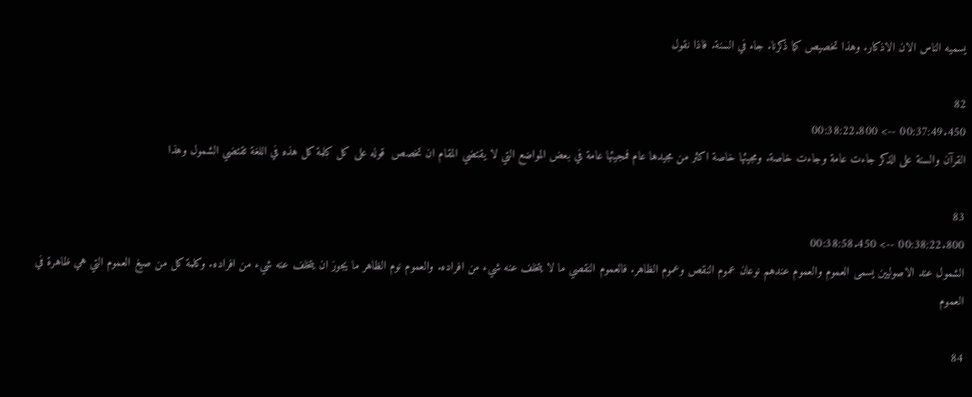يسميه الناس الان الاذكار. وهذا تخصيص كما ذكرنا. جاء في السنة. فاذا نقول

82
00:37:49.450 --> 00:38:22.800
القرآن والسنة على الذكر جاءت عامة وجاءت خاصة. ومجيئها خاصة اكثر من مجيدها عام فمجيئها عامة في بعض المواضع التي لا يقتضي المقام ان تخصص  قوله على كل كلمة كل هذه في اللغة تقتضي الشمول وهذا

83
00:38:22.800 --> 00:38:58.450
الشمول عند الاصوليين يسمى العموم والعموم عندهم نوعان عموم النقص وعموم الظاهر. فالعموم النقصي ما لا يتخلف عنه شيء من افراده. والعموم نوم الظاهر ما يجوز ان يتخلف عنه شيء من افراده. وكلمة كل من صيغ العموم التي هي ظاهرة في العموم

84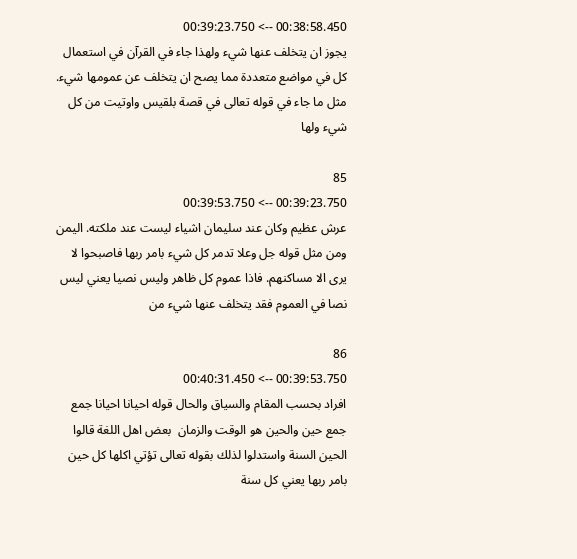00:38:58.450 --> 00:39:23.750
يجوز ان يتخلف عنها شيء ولهذا جاء في القرآن في استعمال كل في مواضع متعددة مما يصح ان يتخلف عن عمومها شيء. مثل ما جاء في قوله تعالى في قصة بلقيس واوتيت من كل شيء ولها

85
00:39:23.750 --> 00:39:53.750
عرش عظيم وكان عند سليمان اشياء ليست عند ملكته. اليمن ومن مثل قوله جل وعلا تدمر كل شيء بامر ربها فاصبحوا لا يرى الا مساكنهم. فاذا عموم كل ظاهر وليس نصيا يعني ليس نصا في العموم فقد يتخلف عنها شيء من

86
00:39:53.750 --> 00:40:31.450
افراد بحسب المقام والسياق والحال قوله احيانا احيانا جمع جمع حين والحين هو الوقت والزمان  بعض اهل اللغة قالوا الحين السنة واستدلوا لذلك بقوله تعالى تؤتي اكلها كل حين بامر ربها يعني كل سنة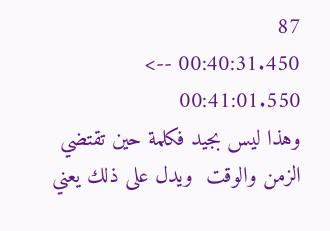87
00:40:31.450 --> 00:41:01.550
وهذا ليس بجيد فكلمة حين تقتضي الزمن والوقت  ويدل على ذلك يعني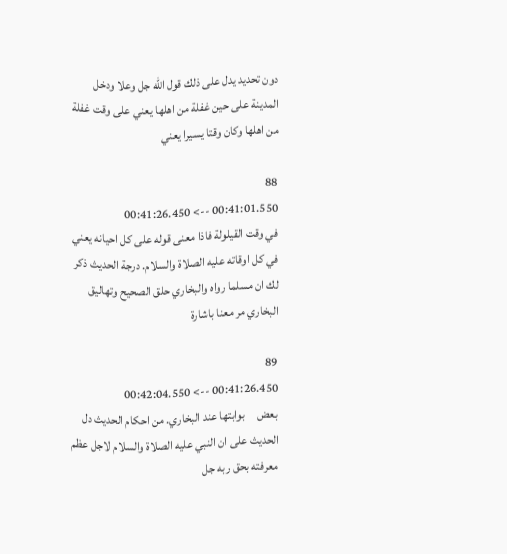دون تحديد يدل على ذلك قول الله جل وعلا ودخل المدينة على حين غفلة من اهلها يعني على وقت غفلة من اهلها وكان وقتا يسيرا يعني

88
00:41:01.550 --> 00:41:26.450
في وقت القيلولة فاذا معنى قوله على كل احيانه يعني في كل اوقاته عليه الصلاة والسلام. درجة الحديث ذكر لك ان مسلما رواه والبخاري حلق الصحيح وتهاليق البخاري مر معنا باشارة

89
00:41:26.450 --> 00:42:04.550
بعض     بوابتها عند البخاري. من احكام الحديث دل الحديث على ان النبي عليه الصلاة والسلام لاجل عظم معرفته بحق ربه جل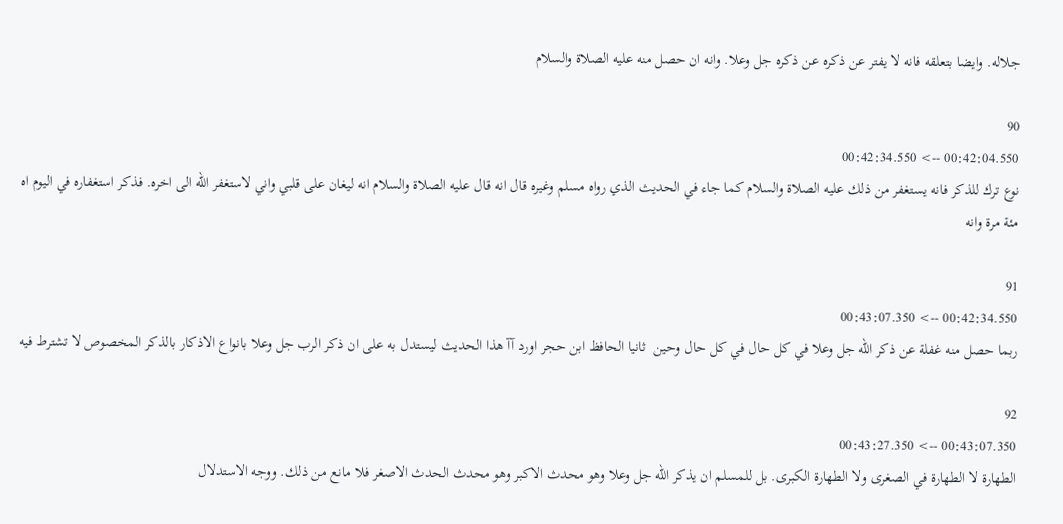جلاله. وايضا بتعلقه فانه لا يفتر عن ذكره عن ذكره جل وعلا. وانه ان حصل منه عليه الصلاة والسلام

90
00:42:04.550 --> 00:42:34.550
نوع ترك للذكر فانه يستغفر من ذلك عليه الصلاة والسلام كما جاء في الحديث الذي رواه مسلم وغيره قال انه قال عليه الصلاة والسلام انه ليغان على قلبي واني لاستغفر الله الى اخره. فذكر استغفاره في اليوم اه مئة مرة وانه

91
00:42:34.550 --> 00:43:07.350
ربما حصل منه غفلة عن ذكر الله جل وعلا في كل حال في كل حال وحين  ثانيا الحافظ ابن حجر اورد آآ هذا الحديث ليستدل به على ان ذكر الرب جل وعلا بانواع الاذكار بالذكر المخصوص لا تشترط فيه

92
00:43:07.350 --> 00:43:27.350
الطهارة لا الطهارة في الصغرى ولا الطهارة الكبرى. بل للمسلم ان يذكر الله جل وعلا وهو محدث الاكبر وهو محدث الحدث الاصغر فلا مانع من ذلك. ووجه الاستدلال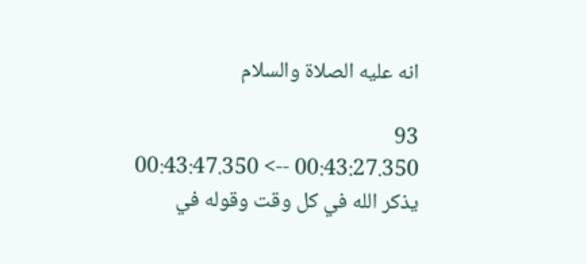انه عليه الصلاة والسلام

93
00:43:27.350 --> 00:43:47.350
يذكر الله في كل وقت وقوله في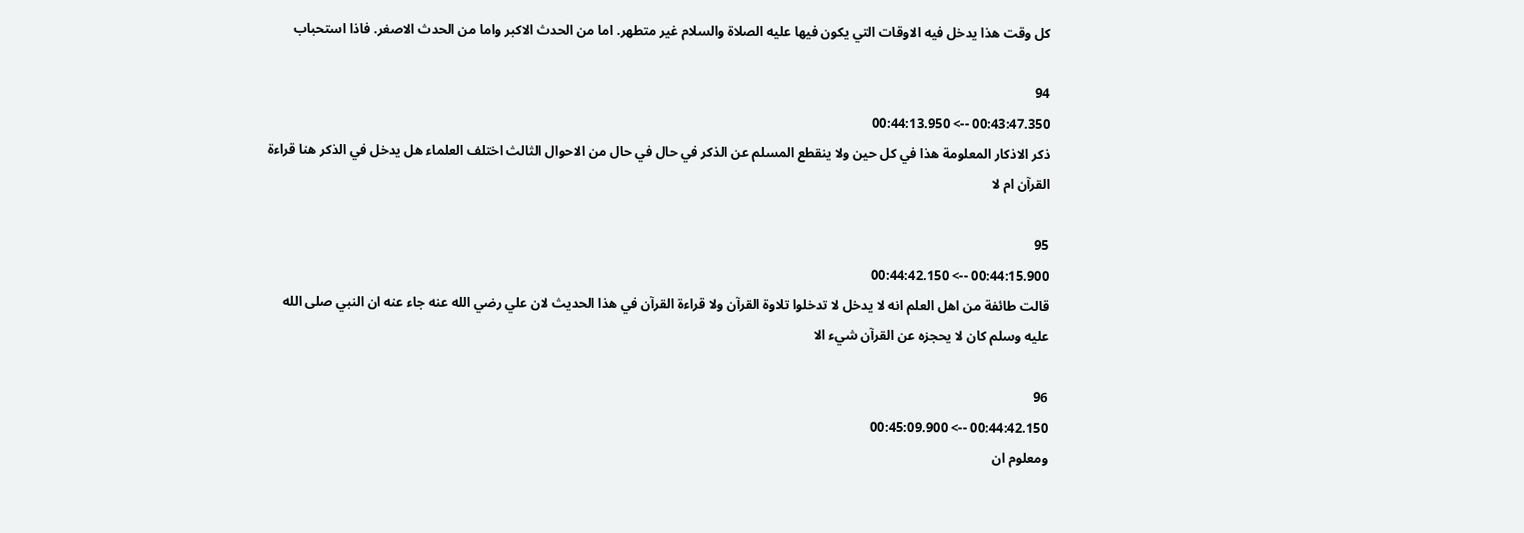كل وقت هذا يدخل فيه الاوقات التي يكون فيها عليه الصلاة والسلام غير متطهر. اما من الحدث الاكبر واما من الحدث الاصغر. فاذا استحباب

94
00:43:47.350 --> 00:44:13.950
ذكر الاذكار المعلومة هذا في كل حين ولا ينقطع المسلم عن الذكر في حال في حال من الاحوال الثالث اختلف العلماء هل يدخل في الذكر هنا قراءة القرآن ام لا

95
00:44:15.900 --> 00:44:42.150
قالت طائفة من اهل العلم انه لا يدخل لا تدخلوا تلاوة القرآن ولا قراءة القرآن في هذا الحديث لان علي رضي الله عنه جاء عنه ان النبي صلى الله عليه وسلم كان لا يحجزه عن القرآن شيء الا

96
00:44:42.150 --> 00:45:09.900
ومعلوم ان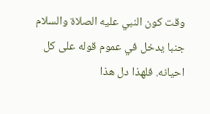وقت كون النبي عليه الصلاة والسلام جنبا يدخل في عموم قوله على كل احيانه. فلهذا دل هذا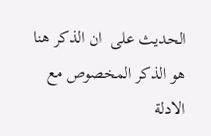الحديث على  ان الذكر هنا هو الذكر المخصوص مع الادلة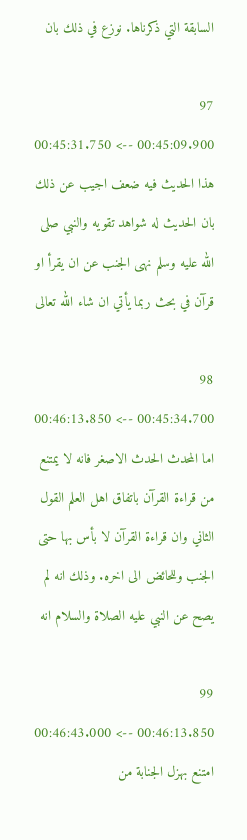السابقة التي ذكرناها. نوزع في ذلك بان

97
00:45:09.900 --> 00:45:31.750
هذا الحديث فيه ضعف اجيب عن ذلك بان الحديث له شواهد تقويه والنبي صلى الله عليه وسلم نهى الجنب عن ان يقرأ او قرآن في بحث ربما يأتي ان شاء الله تعالى

98
00:45:34.700 --> 00:46:13.850
اما المحدث الحدث الاصغر فانه لا يمتنع من قراءة القرآن باتفاق اهل العلم القول الثاني وان قراءة القرآن لا بأس بها حتى الجنب وللحائض الى اخره. وذلك انه لم يصح عن النبي عليه الصلاة والسلام انه

99
00:46:13.850 --> 00:46:43.000
امتنع بهزل الجنابة من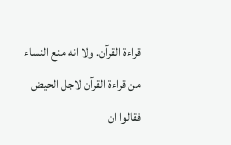قراءة القرآن. ولا انه منع النساء من قراءة القرآن لاجل الحيض فقالوا ان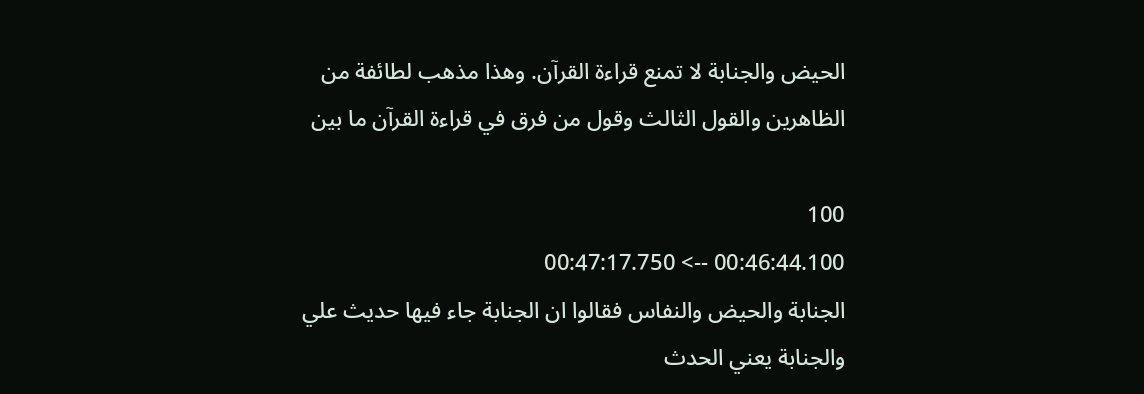الحيض والجنابة لا تمنع قراءة القرآن. وهذا مذهب لطائفة من الظاهرين والقول الثالث وقول من فرق في قراءة القرآن ما بين

100
00:46:44.100 --> 00:47:17.750
الجنابة والحيض والنفاس فقالوا ان الجنابة جاء فيها حديث علي والجنابة يعني الحدث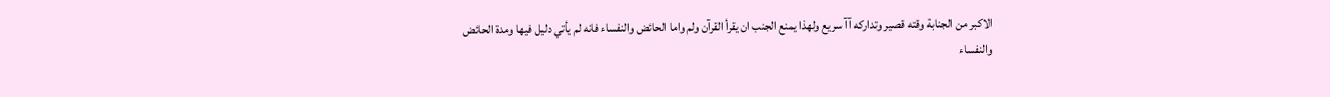الاكبر من الجنابة وقته قصير وتداركه آآ سريع ولهذا يمنع الجنب ان يقرأ القرآن ولم واما الحائض والنفساء فانه لم يأتي دليل فيها ومدة الحائض والنفساء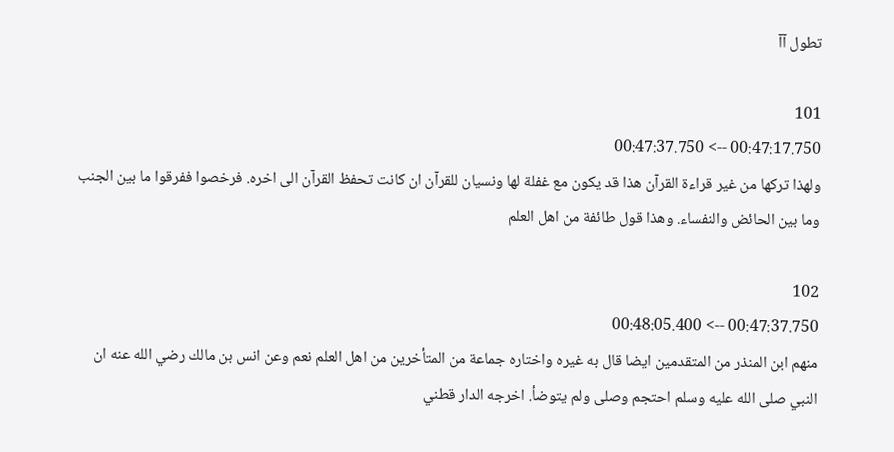تطول آآ

101
00:47:17.750 --> 00:47:37.750
ولهذا تركها من غير قراءة القرآن هذا قد يكون مع غفلة لها ونسيان للقرآن ان كانت تحفظ القرآن الى اخره. فرخصوا ففرقوا ما بين الجنب وما بين الحائض والنفساء. وهذا قول طائفة من اهل العلم

102
00:47:37.750 --> 00:48:05.400
منهم ابن المنذر من المتقدمين ايضا قال به غيره واختاره جماعة من المتأخرين من اهل العلم نعم وعن انس بن مالك رضي الله عنه ان النبي صلى الله عليه وسلم احتجم وصلى ولم يتوضأ. اخرجه الدار قطني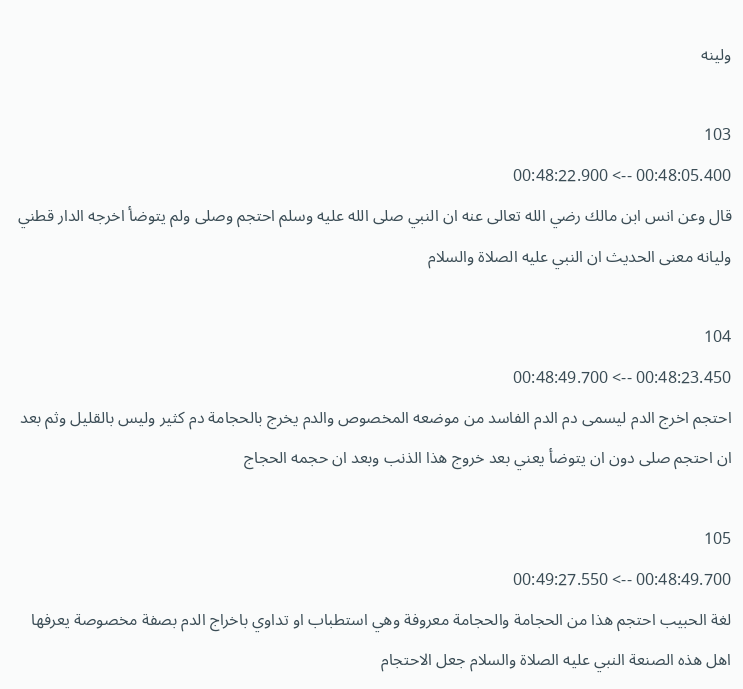ولينه

103
00:48:05.400 --> 00:48:22.900
قال وعن انس ابن مالك رضي الله تعالى عنه ان النبي صلى الله عليه وسلم احتجم وصلى ولم يتوضأ اخرجه الدار قطني وليانه معنى الحديث ان النبي عليه الصلاة والسلام

104
00:48:23.450 --> 00:48:49.700
احتجم اخرج الدم ليسمى دم الدم الفاسد من موضعه المخصوص والدم يخرج بالحجامة دم كثير وليس بالقليل وثم بعد ان احتجم صلى دون ان يتوضأ يعني بعد خروج هذا الذنب وبعد ان حجمه الحجاج

105
00:48:49.700 --> 00:49:27.550
لغة الحبيب احتجم هذا من الحجامة والحجامة معروفة وهي استطباب او تداوي باخراج الدم بصفة مخصوصة يعرفها اهل هذه الصنعة النبي عليه الصلاة والسلام جعل الاحتجام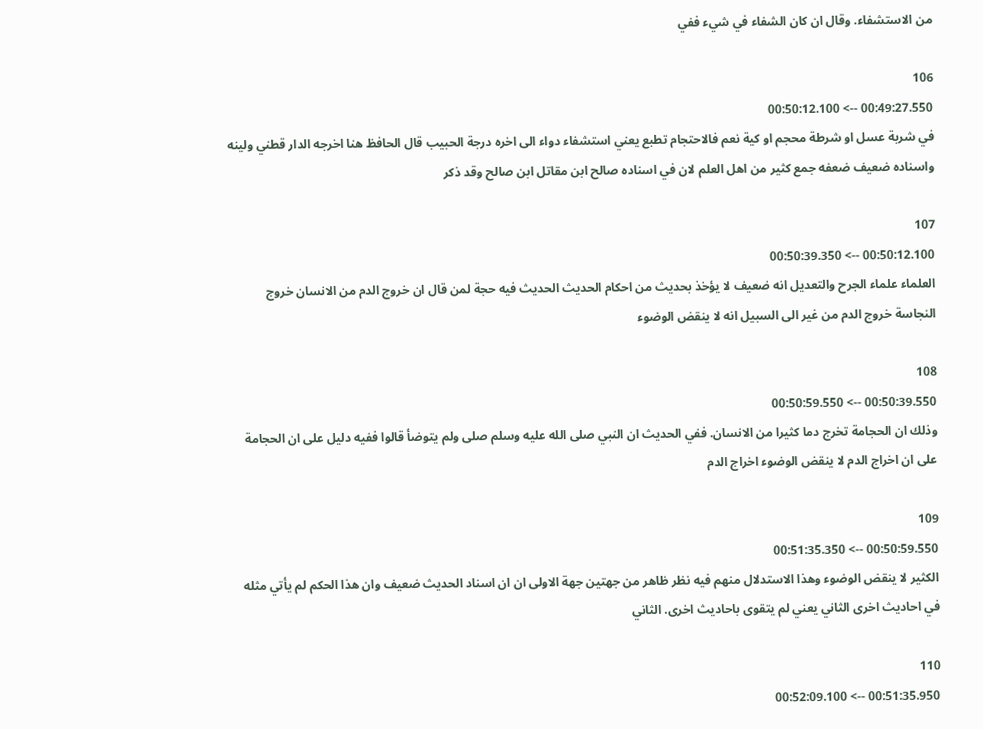من الاستشفاء. وقال ان كان الشفاء في شيء ففي

106
00:49:27.550 --> 00:50:12.100
في شربة عسل او شرطة محجم او كية نعم فالاحتجام تطبع يعني استشفاء دواء الى اخره درجة الحبيب قال الحافظ هنا اخرجه الدار قطني ولينه واسناده ضعيف ضعفه جمع كثير من اهل العلم لان في اسناده صالح ابن مقاتل ابن صالح وقد ذكر

107
00:50:12.100 --> 00:50:39.350
العلماء علماء الجرح والتعديل انه ضعيف لا يؤخذ بحديث من احكام الحديث الحديث فيه حجة لمن قال ان خروج الدم من الانسان خروج النجاسة خروج الدم من غير الى السبيل انه لا ينقض الوضوء

108
00:50:39.550 --> 00:50:59.550
وذلك ان الحجامة تخرج دما كثيرا من الانسان. ففي الحديث ان النبي صلى الله عليه وسلم صلى ولم يتوضأ قالوا ففيه دليل على ان الحجامة على ان اخراج الدم لا ينقض الوضوء اخراج الدم

109
00:50:59.550 --> 00:51:35.350
الكثير لا ينقض الوضوء وهذا الاستدلال منهم فيه نظر ظاهر من جهتين جهة الاولى ان ان اسناد الحديث ضعيف وان هذا الحكم لم يأتي مثله في احاديث اخرى الثاني يعني لم يتقوى باحاديث اخرى. الثاني

110
00:51:35.950 --> 00:52:09.100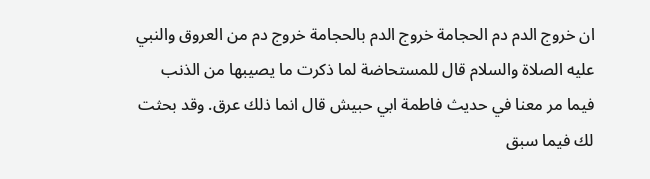ان خروج الدم دم الحجامة خروج الدم بالحجامة خروج دم من العروق والنبي عليه الصلاة والسلام قال للمستحاضة لما ذكرت ما يصيبها من الذنب فيما مر معنا في حديث فاطمة ابي حبيش قال انما ذلك عرق. وقد بحثت لك فيما سبق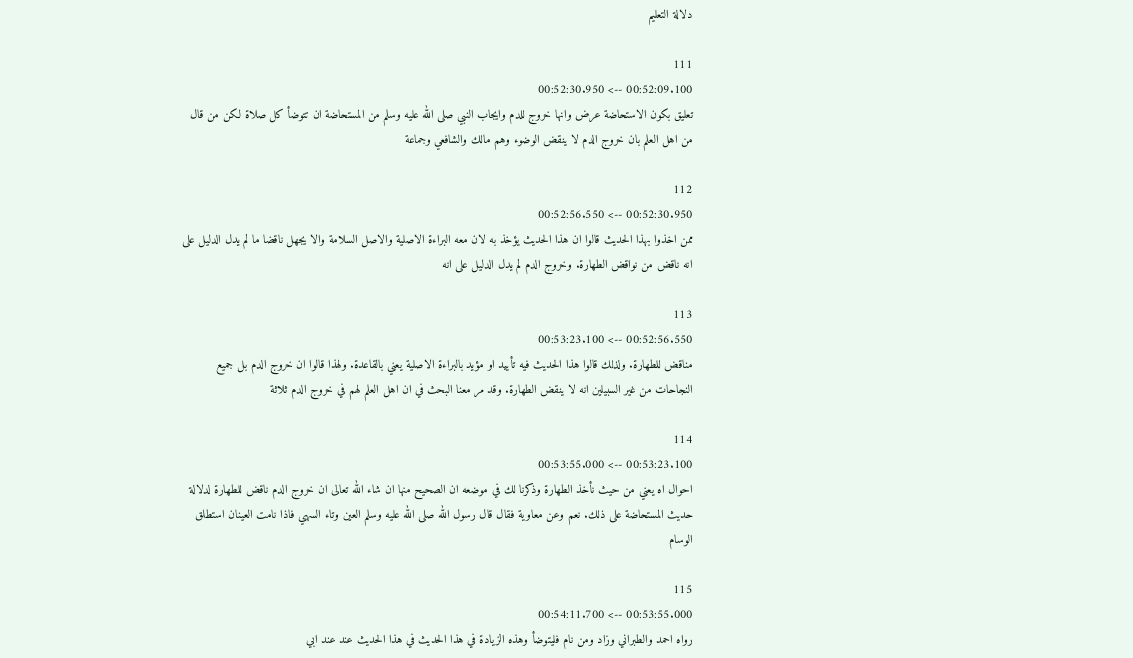دلالة التعليم

111
00:52:09.100 --> 00:52:30.950
تعليق بكون الاستحاضة عرض وانها خروج للدم وايجاب النبي صلى الله عليه وسلم من المستحاضة ان تتوضأ كل صلاة لكن من قال من اهل العلم بان خروج الدم لا ينقض الوضوء وهم مالك والشافعي وجماعة

112
00:52:30.950 --> 00:52:56.550
ممن اخذوا بهذا الحديث قالوا ان هذا الحديث يؤخذ به لان معه البراءة الاصلية والاصل السلامة والا يجهل ناقضا ما لم يدل الدليل على انه ناقض من نواقض الطهارة. وخروج الدم لم يدل الدليل على انه

113
00:52:56.550 --> 00:53:23.100
مناقض للطهارة. ولذلك قالوا هذا الحديث فيه تأييد او مؤيد بالبراءة الاصلية يعني بالقاعدة. ولهذا قالوا ان خروج الدم بل جميع النجاحات من غير السبيلين انه لا ينقض الطهارة. وقد مر معنا البحث في ان اهل العلم لهم في خروج الدم ثلاثة

114
00:53:23.100 --> 00:53:55.000
احوال اه يعني من حيث نأخذ الطهارة وذكرنا لك في موضعه ان الصحيح منها ان شاء الله تعالى ان خروج الدم ناقض للطهارة لدلالة حديث المستحاضة على ذلك. نعم وعن معاوية فقال قال رسول الله صلى الله عليه وسلم العين وتاء السهي فاذا نامت العينان استطلق الوسام

115
00:53:55.000 --> 00:54:11.700
رواه احمد والطبراني وزاد ومن نام فليتوضأ وهذه الزيادة في هذا الحديث في هذا الحديث عند عند ابي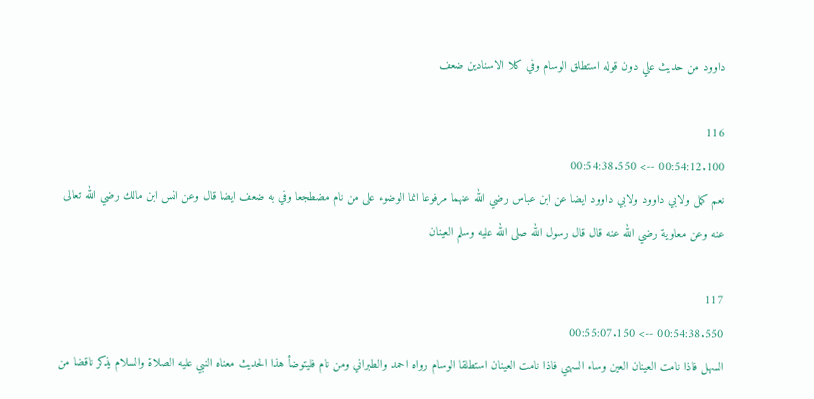داوود من حديث علي دون قوله استطلق الوسام وفي كلا الاسنادين ضعف

116
00:54:12.100 --> 00:54:38.550
نعم كمل ولابي داوود ولابي داوود ايضا عن ابن عباس رضي الله عنهما مرفوعا انما الوضوء على من نام مضطجعا وفي به ضعف ايضا قال وعن انس ابن مالك رضي الله تعالى عنه وعن معاوية رضي الله عنه قال قال رسول الله صلى الله عليه وسلم العينان

117
00:54:38.550 --> 00:55:07.150
السهل فاذا نامت العينان العين وساء السهي فاذا نامت العينان استطلقا الوسام رواه احمد والطبراني ومن نام فليتوضأ هذا الحديث معناه النبي عليه الصلاة والسلام يذكر ناقضا من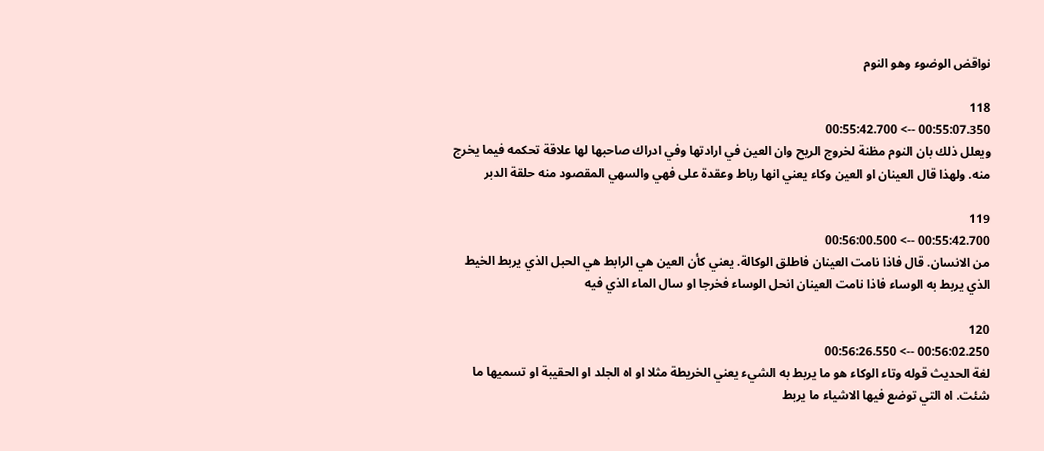نواقض الوضوء وهو النوم

118
00:55:07.350 --> 00:55:42.700
ويعلل ذلك بان النوم مظنة لخروج الريح وان العين في ارادتها وفي ادراك صاحبها لها علاقة تحكمه فيما يخرج منه. ولهذا قال العينان او العين وكاء يعني انها رباط وعقدة على فهي والسهي المقصود منه حلقة الدبر

119
00:55:42.700 --> 00:56:00.500
من الانسان. قال فاذا نامت العينان فاطلق الوكالة. يعني كأن العين هي الرابط هي الحبل الذي يربط الخيط الذي يربط به الوساء فاذا نامت العينان انحل الوساء فخرجا او سال الماء الذي فيه

120
00:56:02.250 --> 00:56:26.550
لغة الحديث قوله وتاء الوكاء هو ما يربط به الشيء يعني الخريطة مثلا او اه الجلد او الحقيبة او تسميها ما شئت. اه التي توضع فيها الاشياء ما يربط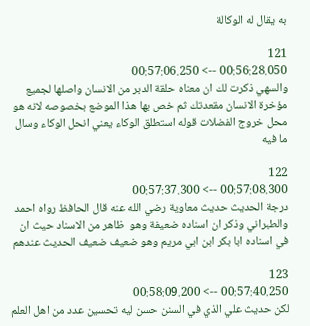به يقال له الوكالة

121
00:56:28.050 --> 00:57:06.250
والسهي ذكرت لك ان معناه حلقة الدبر من الانسان واصلها لجميع مؤخرة الانسان مقعدتك ثم خص بها هذا الموضع بخصوصه لانه هو محل خروج الفضلات قوله استطلق الوكاء يعني انحل الوكاء وسال ما فيه

122
00:57:08.300 --> 00:57:37.300
درجة الحديث حديث معاوية رضي الله عنه قال الحافظ رواه احمد والطبراني وذكر ان اسناده ضعيفة وهو  ظاهر من الاسناد حيث ان في اسناده ابا بكر ابن ابي مريم وهو ضعيف ضعيف الحديث عندهم

123
00:57:40.250 --> 00:58:09.200
لكن حديث علي الذي في السنن حسن ليه تحسين عدد من اهل العلم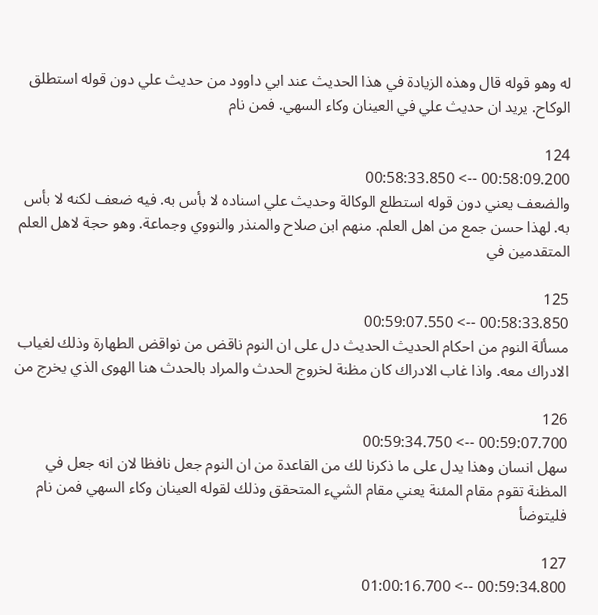له وهو قوله قال وهذه الزيادة في هذا الحديث عند ابي داوود من حديث علي دون قوله استطلق الوكاح. يريد ان حديث علي في العينان وكاء السهي. فمن نام

124
00:58:09.200 --> 00:58:33.850
والضعف يعني دون قوله استطلع الوكالة وحديث علي اسناده لا بأس به. فيه ضعف لكنه لا بأس به. لهذا حسن جمع من اهل العلم. منهم ابن صلاح والمنذر والنووي وجماعة. وهو حجة لاهل العلم المتقدمين في

125
00:58:33.850 --> 00:59:07.550
مسألة النوم من احكام الحديث الحديث دل على ان النوم ناقض من نواقض الطهارة وذلك لغياب الادراك معه. واذا غاب الادراك كان مظنة لخروج الحدث والمراد بالحدث هنا الهوى الذي يخرج من

126
00:59:07.700 --> 00:59:34.750
سهل انسان وهذا يدل على ما ذكرنا لك من القاعدة من ان النوم جعل نافظا لان انه جعل في المظنة تقوم مقام المئنة يعني مقام الشيء المتحقق وذلك لقوله العينان وكاء السهي فمن نام فليتوضأ

127
00:59:34.800 --> 01:00:16.700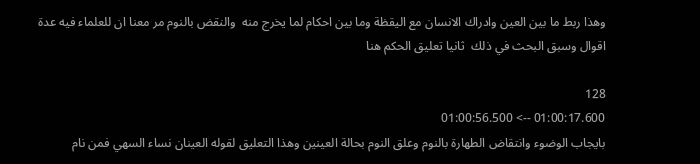وهذا ربط ما بين العين وادراك الانسان مع اليقظة وما بين احكام لما يخرج منه  والنقض بالنوم مر معنا ان للعلماء فيه عدة اقوال وسبق البحث في ذلك  ثانيا تعليق الحكم هنا

128
01:00:17.600 --> 01:00:56.500
بايجاب الوضوء وانتقاض الطهارة بالنوم وعلق النوم بحالة العينين وهذا التعليق لقوله العينان نساء السهي فمن نام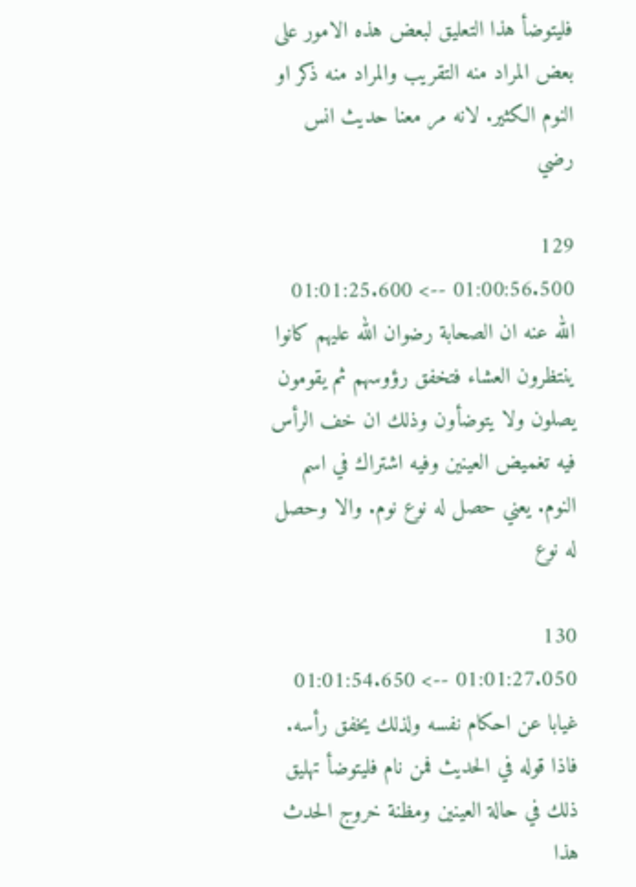فليتوضأ هذا التعليق لبعض هذه الامور على بعض المراد منه التقريب والمراد منه ذكر او النوم الكثير. لانه مر معنا حديث انس رضي

129
01:00:56.500 --> 01:01:25.600
الله عنه ان الصحابة رضوان الله عليهم كانوا ينتظرون العشاء فتخفق رؤوسهم ثم يقومون يصلون ولا يتوضأون وذلك ان خف الرأس فيه تغميض العينين وفيه اشتراك في اسم النوم. يعني حصل له نوع نوم. والا وحصل له نوع

130
01:01:27.050 --> 01:01:54.650
غيابا عن احكام نفسه ولذلك يخفق رأسه. فاذا قوله في الحديث فمن نام فليتوضأ تهليق ذلك في حالة العينين ومظنة خروج الحدث هذا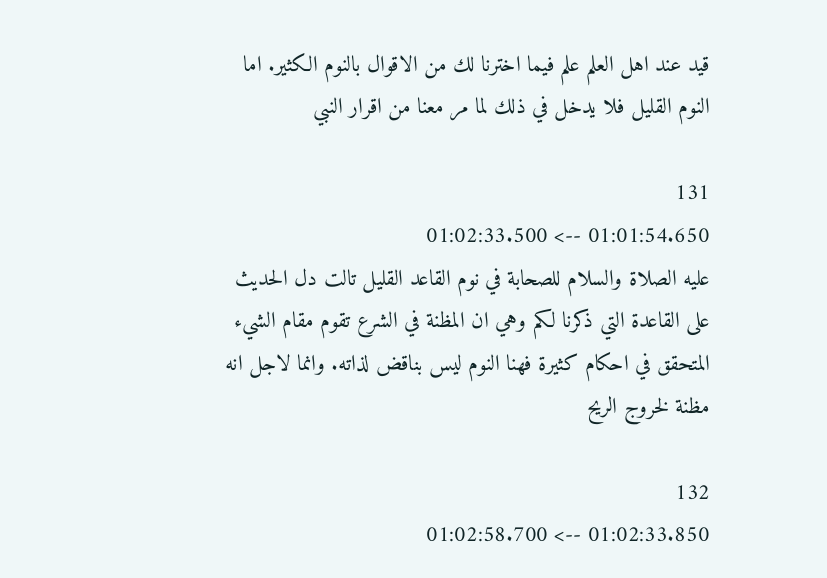قيد عند اهل العلم علم فيما اخترنا لك من الاقوال بالنوم الكثير. اما النوم القليل فلا يدخل في ذلك لما مر معنا من اقرار النبي

131
01:01:54.650 --> 01:02:33.500
عليه الصلاة والسلام للصحابة في نوم القاعد القليل تالت دل الحديث على القاعدة التي ذكرنا لكم وهي ان المظنة في الشرع تقوم مقام الشيء المتحقق في احكام كثيرة فهنا النوم ليس بناقض لذاته. وانما لاجل انه مظنة لخروج الريح

132
01:02:33.850 --> 01:02:58.700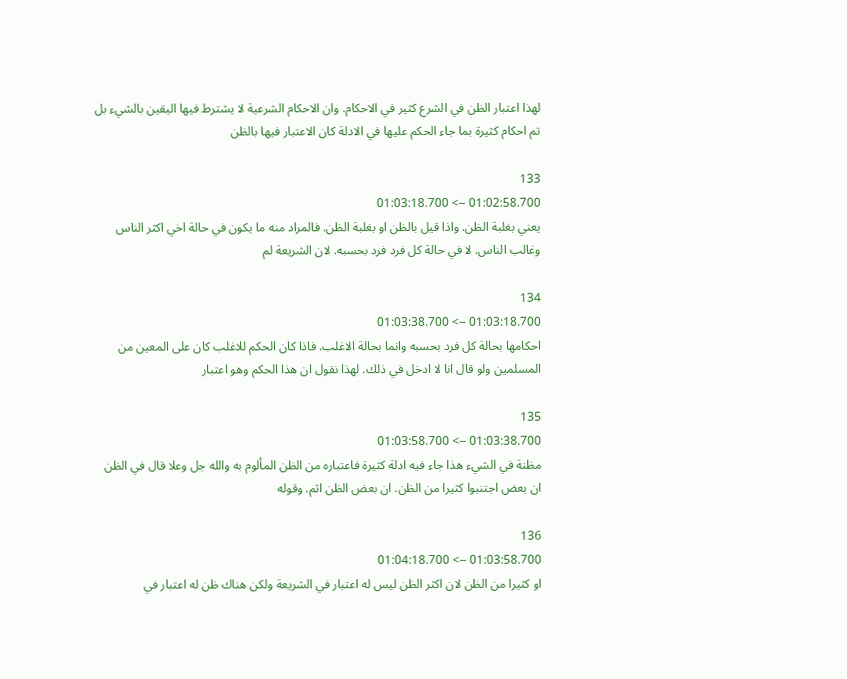لهذا اعتبار الظن في الشرع كثير في الاحكام. وان الاحكام الشرعية لا يشترط فيها اليقين بالشيء بل تم احكام كثيرة بما جاء الحكم عليها في الادلة كان الاعتبار فيها بالظن

133
01:02:58.700 --> 01:03:18.700
يعني بغلبة الظن. واذا قيل بالظن او بغلبة الظن. فالمراد منه ما يكون في حالة اخي اكثر الناس وغالب الناس. لا في حالة كل فرد فرد بحسبه. لان الشريعة لم

134
01:03:18.700 --> 01:03:38.700
احكامها بحالة كل فرد بحسبه وانما بحالة الاغلب. فاذا كان الحكم للاغلب كان على المعين من المسلمين ولو قال انا لا ادخل في ذلك. لهذا نقول ان هذا الحكم وهو اعتبار

135
01:03:38.700 --> 01:03:58.700
مظنة في الشيء هذا جاء فيه ادلة كثيرة فاعتباره من الظن المألوم به والله جل وعلا قال في الظن ان بعض اجتنبوا كثيرا من الظن. ان بعض الظن اثم. وقوله

136
01:03:58.700 --> 01:04:18.700
او كثيرا من الظن لان اكثر الظن ليس له اعتبار في الشريعة ولكن هناك ظن له اعتبار في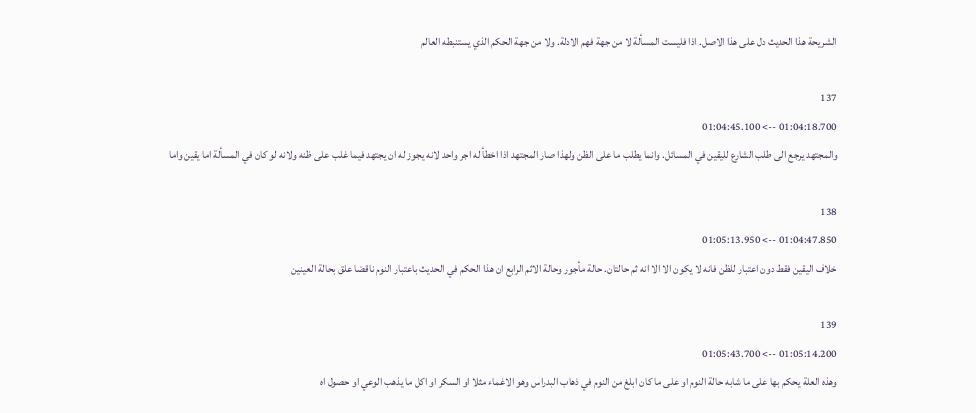الشريحة هذا الحديث دل على هذا الاصل. اذا فليست المسألة لا من جهة فهم الادلة. ولا من جهة الحكم الذي يستنبطه العالم

137
01:04:18.700 --> 01:04:45.100
والمجتهد يرجع الى طلب الشارع لليقين في المسائل. وانما يطلب ما على الظن ولهذا صار المجتهد اذا اخطأ له اجر واحد لانه يجوز له ان يجتهد فيما غلب على ظنه ولانه لو كان في المسألة اما يقين واما

138
01:04:47.850 --> 01:05:13.950
خلاف اليقين فقط دون اعتبار للظن فانه لا يكون الا الا انه ثم حالتان. حالة مأجور وحالة الاثم الرابع ان هذا الحكم في الحديث باعتبار النوم ناقضا علق بحالة العينين

139
01:05:14.200 --> 01:05:43.700
وهذه العلة يحكم بها على ما شابه حالة النوم او على ما كان ابلغ من النوم في ذهاب البدراس وهو الاغماء مثلا او السكر او اكل ما يذهب الوعي او حصول اه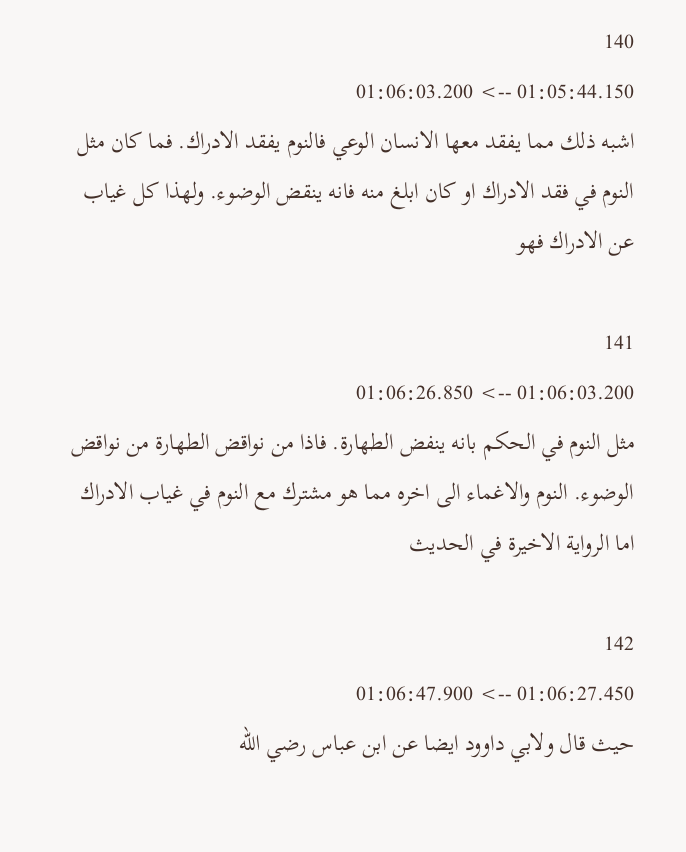140
01:05:44.150 --> 01:06:03.200
اشبه ذلك مما يفقد معها الانسان الوعي فالنوم يفقد الادراك. فما كان مثل النوم في فقد الادراك او كان ابلغ منه فانه ينقض الوضوء. ولهذا كل غياب عن الادراك فهو

141
01:06:03.200 --> 01:06:26.850
مثل النوم في الحكم بانه ينفض الطهارة. فاذا من نواقض الطهارة من نواقض الوضوء. النوم والاغماء الى اخره مما هو مشترك مع النوم في غياب الادراك اما الرواية الاخيرة في الحديث

142
01:06:27.450 --> 01:06:47.900
حيث قال ولابي داوود ايضا عن ابن عباس رضي الله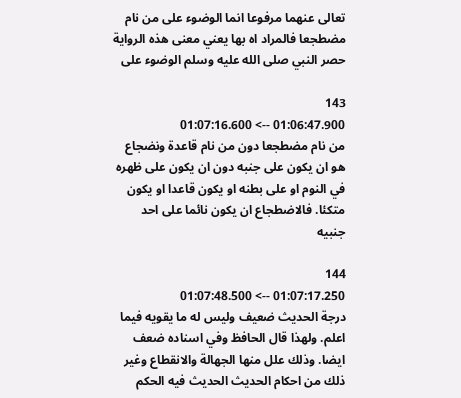تعالى عنهما مرفوعا انما الوضوء على من نام مضطجعا فالمراد اه بها يعني معنى هذه الرواية حصر النبي صلى الله عليه وسلم الوضوء على

143
01:06:47.900 --> 01:07:16.600
من نام مضطجعا دون من نام قاعدة ونضجاع هو ان يكون على جنبه دون ان يكون على ظهره في النوم او على بطنه او يكون قاعدا او يكون متكئا. فالاضطجاع ان يكون نائما على احد جنبيه

144
01:07:17.250 --> 01:07:48.500
درجة الحديث ضعيف وليس له ما يقويه فيما اعلم. ولهذا قال الحافظ وفي اسناده ضعف ايضا. وذلك علل منها الجهالة والانقطاع وغير ذلك من احكام الحديث الحديث فيه الحكم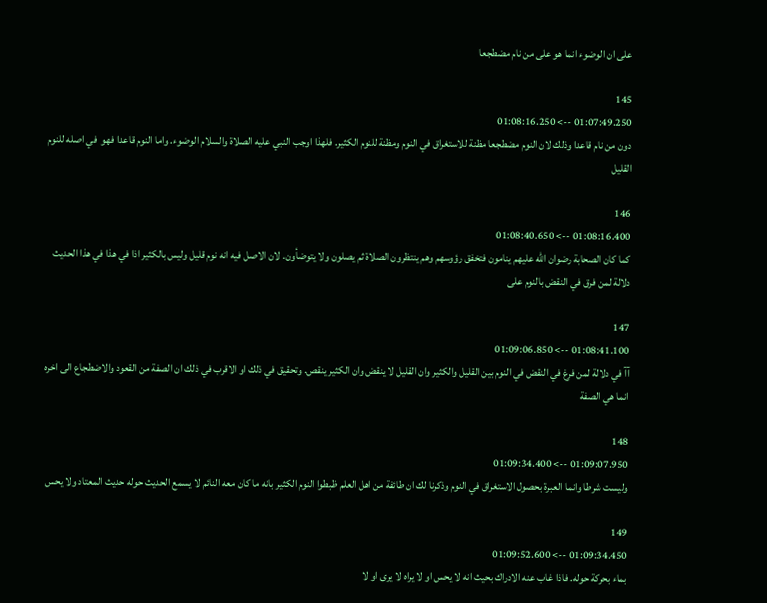على ان الوضوء انما هو على من نام مضطجعا

145
01:07:49.250 --> 01:08:16.250
دون من نام قاعدا وذلك لان النوم مضطجعا مظنة للاستغراق في النوم ومظنة للنوم الكثير. فلهذا اوجب النبي عليه الصلاة والسلام الوضوء. واما النوم قاعدا فهو  في اصله للنوم القليل

146
01:08:16.400 --> 01:08:40.650
كما كان الصحابة رضوان الله عليهم ينامون فتخفق رؤوسهم وهم ينتظرون الصلاة ثم يصلون ولا يتوضأون. لان الاصل فيه انه نوم قليل وليس بالكثير اذا في هذا في هذا الحديث دلالة لمن فرق في النقض بالنوم على

147
01:08:41.100 --> 01:09:06.850
آآ في دلالة لمن فرغ في النقض في النوم بين القليل والكثير وان القليل لا ينقض وان الكثير ينقص. وتحقيق في ذلك او الاقرب في ذلك ان الصفة من القعود والاضطجاع الى اخره انما هي الصفة

148
01:09:07.950 --> 01:09:34.400
وليست شرطا وانما العبرة بحصول الاستغراق في النوم وذكرنا لك ان طائفة من اهل العلم ظبطوا النوم الكثير بانه ما كان معه النائم لا يسمع الحديث حوله حديث المعتاد ولا يحس

149
01:09:34.450 --> 01:09:52.600
بماء بحركة حوله. فاذا غاب عنه الادراك بحيث انه لا يحس او لا يراه لا يرى او لا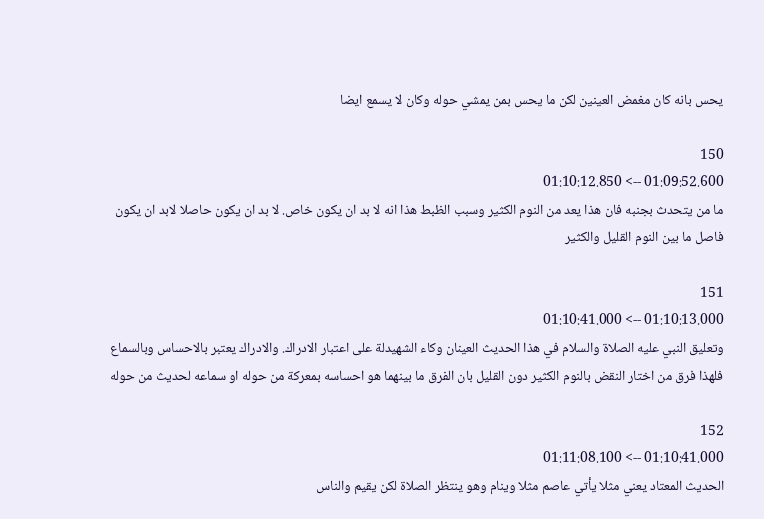يحس بانه كان مغمض العينين لكن ما يحس بمن يمشي حوله وكان لا يسمع ايضا

150
01:09:52.600 --> 01:10:12.850
ما من يتحدث بجنبه فان هذا يعد من النوم الكثير وسبب الظبط هذا انه لا بد ان يكون خاص. لا بد ان يكون حاصلا لابد ان يكون فاصل ما بين النوم القليل والكثير

151
01:10:13.000 --> 01:10:41.000
وتعليق النبي عليه الصلاة والسلام في هذا الحديث العينان وكاء الشهيدلة على اعتبار الادراك. والادراك يعتبر بالاحساس وبالسماع فلهذا فرق من اختار النقض بالنوم الكثير دون القليل بان الفرق ما بينهما هو احساسه بمعركة من حوله او سماعه لحديث من حوله

152
01:10:41.000 --> 01:11:08.100
الحديث المعتاد يعني مثلا يأتي عاصم مثلا وينام وهو ينتظر الصلاة لكن يقيم والناس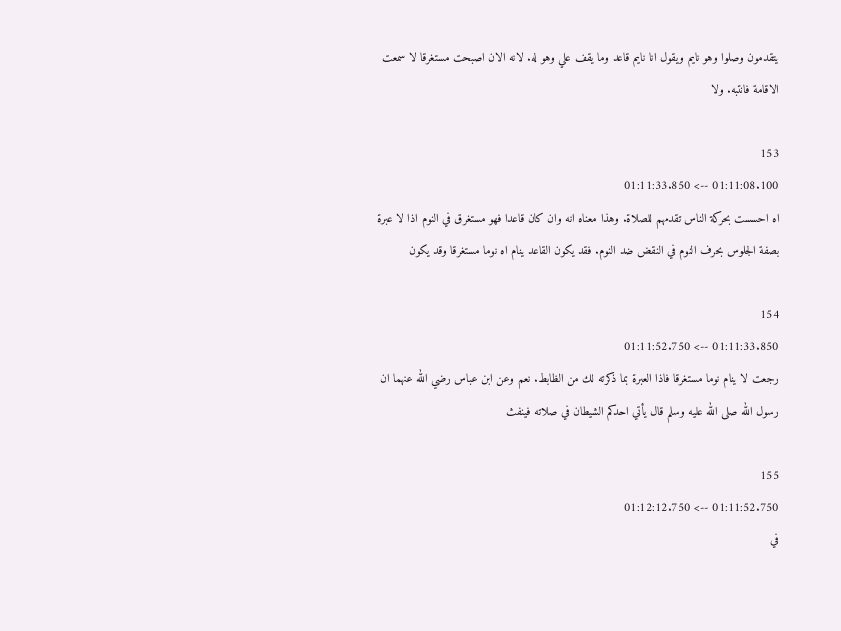يتقدمون وصلوا وهو نايم ويقول انا نايم قاعد وما يقف علي وهو له. لانه الان اصبحت مستغرقا لا سمعت الاقامة فانتبه. ولا

153
01:11:08.100 --> 01:11:33.850
اه احسست بحركة الناس تقدمهم للصلاة. وهذا معناه انه وان كان قاعدا فهو مستغرق في النوم اذا لا عبرة بصفة الجلوس بحرف النوم في النقض ضد النوم. فقد يكون القاعد ينام اه نوما مستغرقا وقد يكون

154
01:11:33.850 --> 01:11:52.750
رجعت لا ينام نوما مستغرقا فاذا العبرة بما ذكرته لك من الظابط. نعم وعن ابن عباس رضي الله عنهما ان رسول الله صلى الله عليه وسلم قال يأتي احدكم الشيطان في صلاته فينفث

155
01:11:52.750 --> 01:12:12.750
في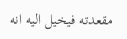مقعدته فيخيل اليه انه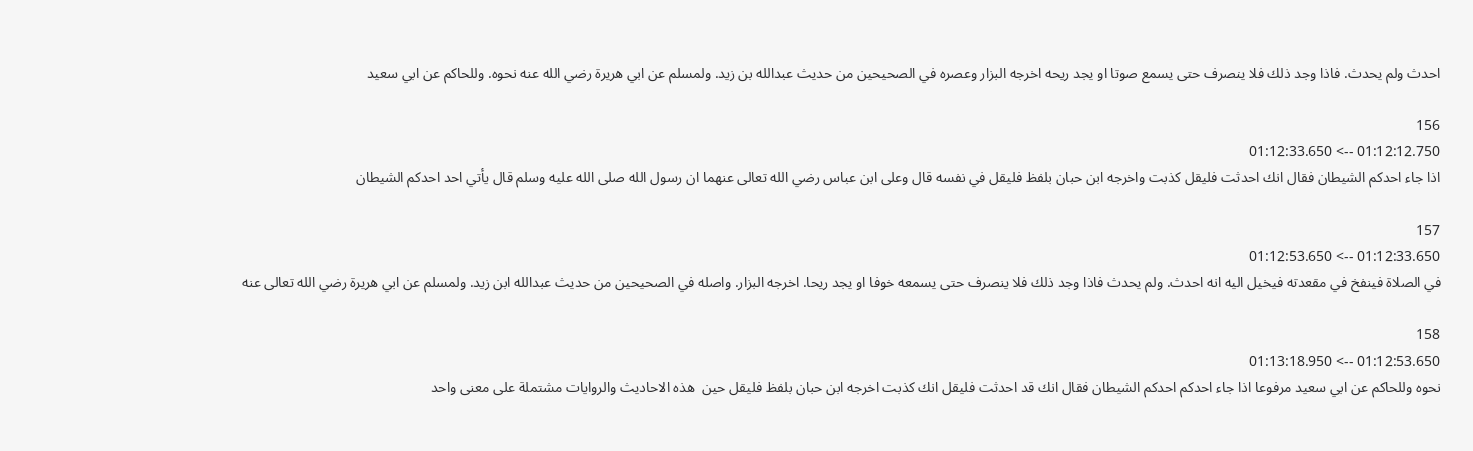احدث ولم يحدث. فاذا وجد ذلك فلا ينصرف حتى يسمع صوتا او يجد ريحه اخرجه البزار وعصره في الصحيحين من حديث عبدالله بن زيد. ولمسلم عن ابي هريرة رضي الله عنه نحوه. وللحاكم عن ابي سعيد

156
01:12:12.750 --> 01:12:33.650
اذا جاء احدكم الشيطان فقال انك احدثت فليقل كذبت واخرجه ابن حبان بلفظ فليقل في نفسه قال وعلى ابن عباس رضي الله تعالى عنهما ان رسول الله صلى الله عليه وسلم قال يأتي احد احدكم الشيطان

157
01:12:33.650 --> 01:12:53.650
في الصلاة فينفخ في مقعدته فيخيل اليه انه احدث. ولم يحدث فاذا وجد ذلك فلا ينصرف حتى يسمعه خوفا او يجد ريحا. اخرجه البزار. واصله في الصحيحين من حديث عبدالله ابن زيد. ولمسلم عن ابي هريرة رضي الله تعالى عنه

158
01:12:53.650 --> 01:13:18.950
نحوه وللحاكم عن ابي سعيد مرفوعا اذا جاء احدكم احدكم الشيطان فقال انك قد احدثت فليقل انك كذبت اخرجه ابن حبان بلفظ فليقل حين  هذه الاحاديث والروايات مشتملة على معنى واحد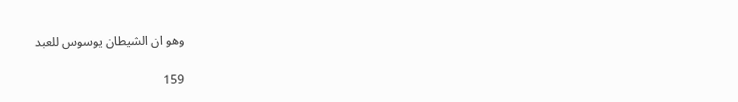وهو ان الشيطان يوسوس للعبد

159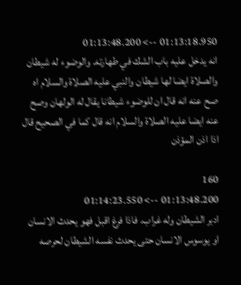01:13:18.950 --> 01:13:48.200
انه يدخل عليه باب الشك في طهارته. والوضوء له شيطان والصلاة ايضا لها شيطان والنبي عليه الصلاة والسلام اه صح عنه انه قال ان للوضوء شيطانا يقال له الولهان وصح عنه ايضا عليه الصلاة والسلام انه قال كما في الصحيح قال اذا اذن المؤذن

160
01:13:48.200 --> 01:14:23.550
ادبر الشيطان وله غراب. فاذا فرغ اقبل فهو يحدث الانسان او يوسوس الانسان حتى يحدث نفسه الشيطان لحرصه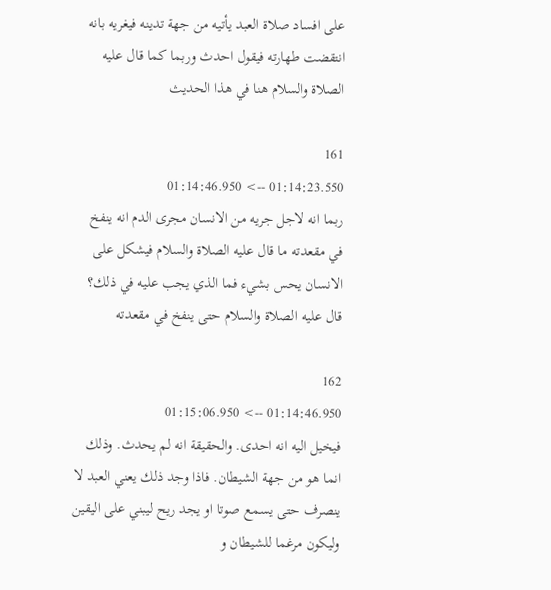على افساد صلاة العبد يأتيه من جهة تدينه فيغريه بانه انتقضت طهارته فيقول احدث وربما كما قال عليه الصلاة والسلام هنا في هذا الحديث

161
01:14:23.550 --> 01:14:46.950
ربما انه لاجل جريه من الانسان مجرى الدم انه ينفخ في مقعدته ما قال عليه الصلاة والسلام فيشكل على الانسان يحس بشيء فما الذي يجب عليه في ذلك؟ قال عليه الصلاة والسلام حتى ينفخ في مقعدته

162
01:14:46.950 --> 01:15:06.950
فيخيل اليه انه احدى. والحقيقة انه لم يحدث. وذلك انما هو من جهة الشيطان. فاذا وجد ذلك يعني العبد لا ينصرف حتى يسمع صوتا او يجد ريح ليبني على اليقين وليكون مرغما للشيطان و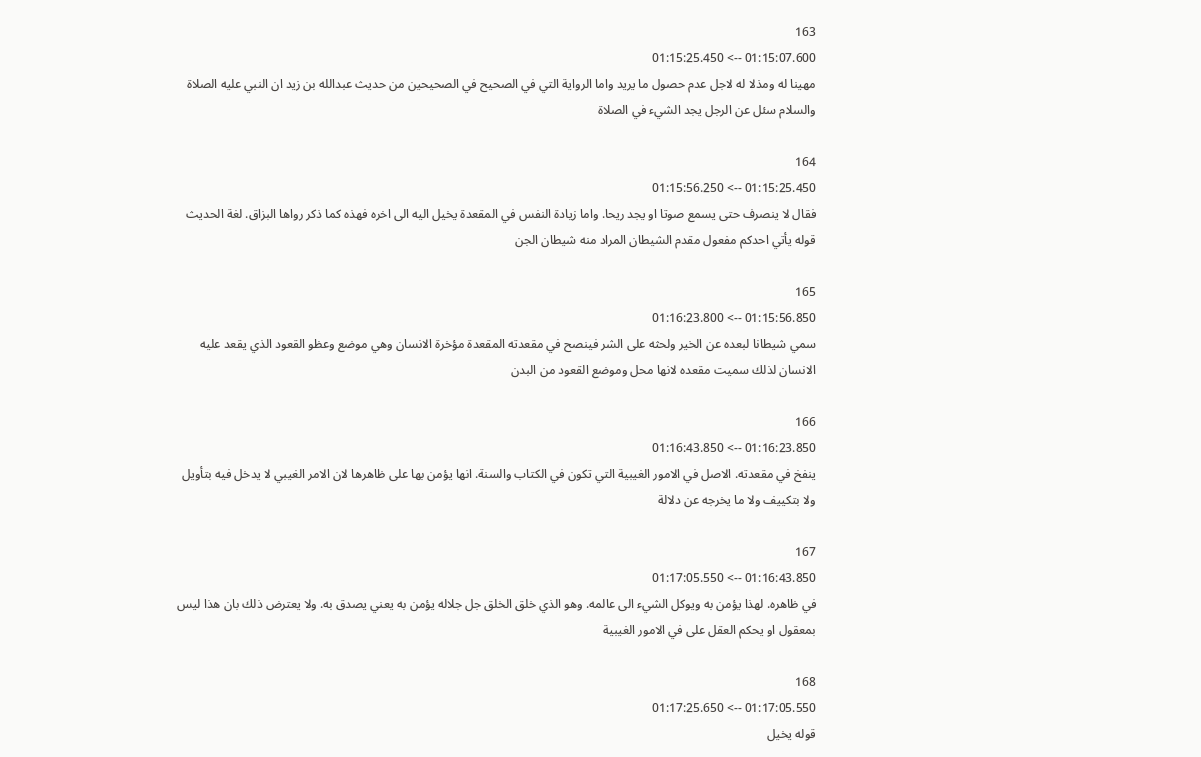163
01:15:07.600 --> 01:15:25.450
مهينا له ومذلا له لاجل عدم حصول ما يريد واما الرواية التي في الصحيح في الصحيحين من حديث عبدالله بن زيد ان النبي عليه الصلاة والسلام سئل عن الرجل يجد الشيء في الصلاة

164
01:15:25.450 --> 01:15:56.250
فقال لا ينصرف حتى يسمع صوتا او يجد ريحا. واما زيادة النفس في المقعدة يخيل اليه الى اخره فهذه كما ذكر رواها البزاق. لغة الحديث قوله يأتي احدكم مفعول مقدم الشيطان المراد منه شيطان الجن

165
01:15:56.850 --> 01:16:23.800
سمي شيطانا لبعده عن الخير ولحثه على الشر فينصح في مقعدته المقعدة مؤخرة الانسان وهي موضع وعظو القعود الذي يقعد عليه الانسان لذلك سميت مقعده لانها محل وموضع القعود من البدن

166
01:16:23.850 --> 01:16:43.850
ينفخ في مقعدته. الاصل في الامور الغيبية التي تكون في الكتاب والسنة. انها يؤمن بها على ظاهرها لان الامر الغيبي لا يدخل فيه بتأويل ولا بتكييف ولا ما يخرجه عن دلالة

167
01:16:43.850 --> 01:17:05.550
في ظاهره. لهذا يؤمن به ويوكل الشيء الى عالمه. وهو الذي خلق الخلق جل جلاله يؤمن به يعني يصدق به. ولا يعترض ذلك بان هذا ليس بمعقول او يحكم العقل على في الامور الغيبية

168
01:17:05.550 --> 01:17:25.650
قوله يخيل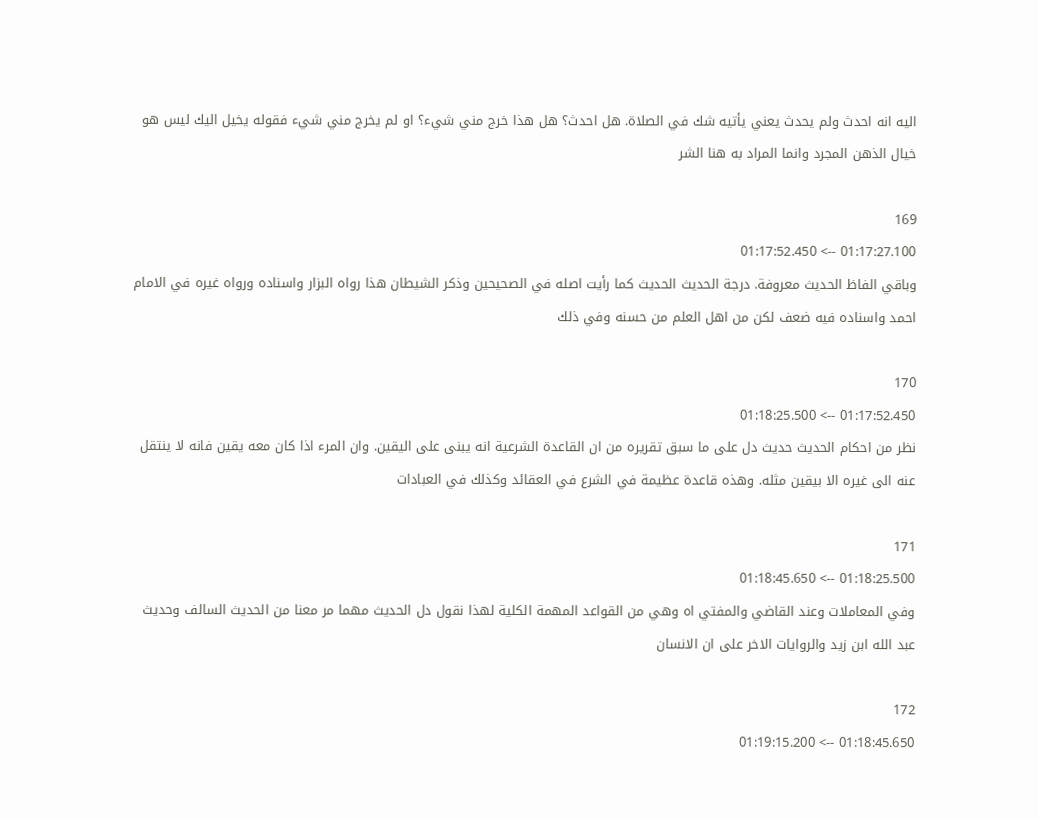اليه انه احدث ولم يحدث يعني يأتيه شك في الصلاة. هل احدث؟ هل هذا خرج مني شيء؟ او لم يخرج مني شيء فقوله يخيل اليك ليس هو خيال الذهن المجرد وانما المراد به هنا الشر

169
01:17:27.100 --> 01:17:52.450
وباقي الفاظ الحديث معروفة. درجة الحديث الحديث كما رأيت اصله في الصحيحين وذكر الشيطان هذا رواه البزار واسناده ورواه غيره في الامام احمد واسناده فيه ضعف لكن من اهل العلم من حسنه وفي ذلك

170
01:17:52.450 --> 01:18:25.500
نظر من احكام الحديث حديث دل على ما سبق تقريره من ان القاعدة الشرعية انه يبنى على اليقين. وان المرء اذا كان معه يقين فانه لا ينتقل عنه الى غيره الا بيقين مثله. وهذه قاعدة عظيمة في الشرع في العقائد وكذلك في العبادات

171
01:18:25.500 --> 01:18:45.650
وفي المعاملات وعند القاضي والمفتي اه وهي من القواعد المهمة الكلية لهذا نقول دل الحديث مهما مر معنا من الحديث السالف وحديث عبد الله ابن زيد والروايات الاخر على ان الانسان

172
01:18:45.650 --> 01:19:15.200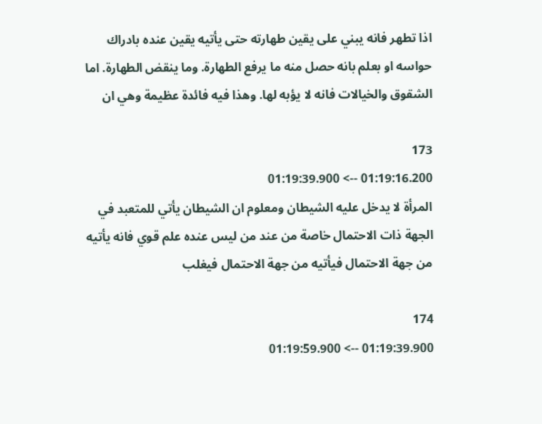اذا تطهر فانه يبني على يقين طهارته حتى يأتيه يقين عنده بادراك حواسه او بعلم بانه حصل منه ما يرفع الطهارة. وما ينقض الطهارة. اما الشقوق والخيالات فانه لا يؤبه لها. وهذا فيه فائدة عظيمة وهي ان

173
01:19:16.200 --> 01:19:39.900
المرأة لا يدخل عليه الشيطان ومعلوم ان الشيطان يأتي للمتعبد في الجهة ذات الاحتمال خاصة من عند من ليس عنده علم قوي فانه يأتيه من جهة الاحتمال فيأتيه من جهة الاحتمال فيغلب

174
01:19:39.900 --> 01:19:59.900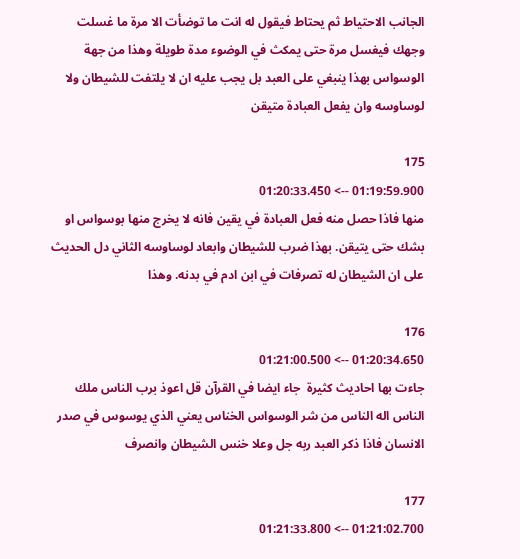الجانب الاحتياط ثم يحتاط فيقول له انت ما توضأت الا مرة ما غسلت وجهك فيغسل مرة حتى يمكث في الوضوء مدة طويلة وهذا من جهة الوسواس بهذا ينبغي على العبد بل يجب عليه ان لا يلتفت للشيطان ولا لوساوسه وان يفعل العبادة متيقن

175
01:19:59.900 --> 01:20:33.450
منها فاذا حصل منه فعل العبادة في يقين فانه لا يخرج منها بوسواس او بشك حتى يتيقن. بهذا ضرب للشيطان وابعاد لوساوسه الثاني دل الحديث على ان الشيطان له تصرفات في ابن ادم في بدنه. وهذا

176
01:20:34.650 --> 01:21:00.500
جاءت بها احاديث كثيرة  جاء ايضا في القرآن قل اعوذ برب الناس ملك الناس اله الناس من شر الوسواس الخناس يعني الذي يوسوس في صدر الانسان فاذا ذكر العبد ربه جل وعلا خنس الشيطان وانصرف

177
01:21:02.700 --> 01:21:33.800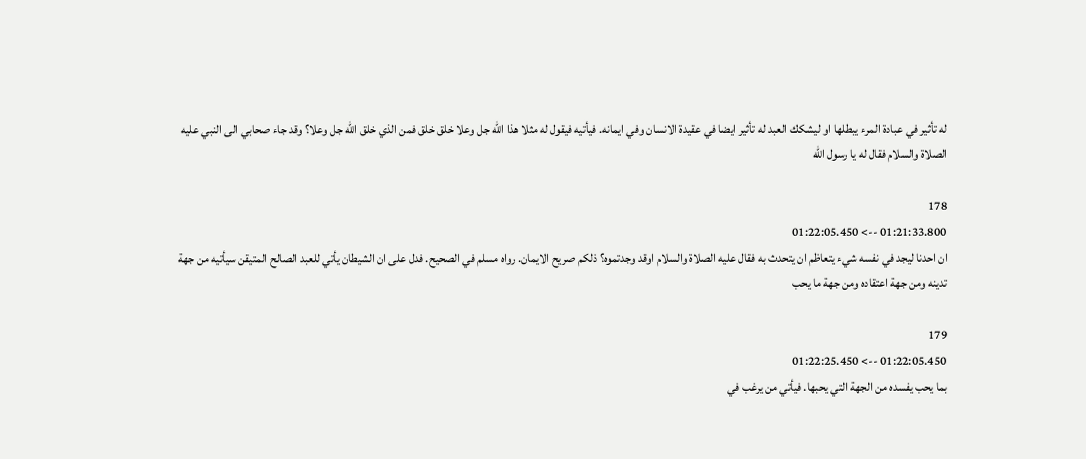له تأثير في عبادة المرء يبطلها او ليشكك العبد له تأثير ايضا في عقيدة الانسان وفي ايمانه. فيأتيه فيقول له مثلا هذا الله جل وعلا خلق خلق فمن الذي خلق الله جل وعلا؟ وقد جاء صحابي الى النبي عليه الصلاة والسلام فقال له يا رسول الله

178
01:21:33.800 --> 01:22:05.450
ان احدنا ليجد في نفسه شيء يتعاظم ان يتحدث به فقال عليه الصلاة والسلام اوقد وجدتموه؟ ذلكم صريح الايمان. رواه مسلم في الصحيح. فدل على ان الشيطان يأتي للعبد الصالح المتيقن سيأتيه من جهة تدينه ومن جهة اعتقاده ومن جهة ما يحب

179
01:22:05.450 --> 01:22:25.450
بما يحب يفسده من الجهة التي يحبها. فيأتي من يرغب في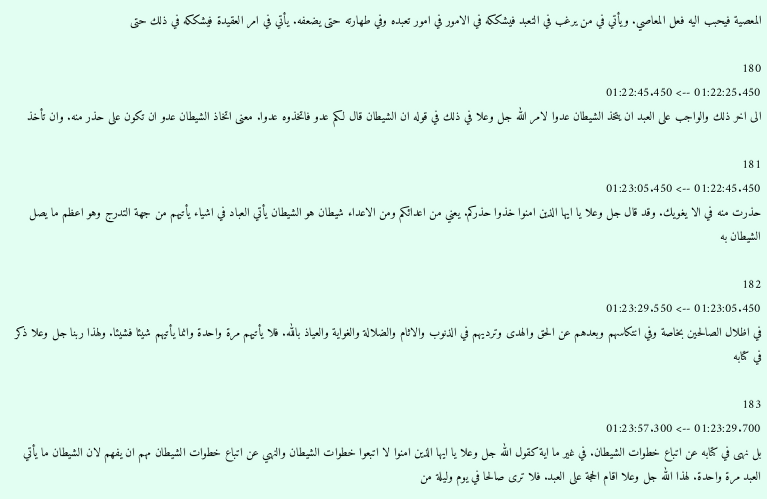المعصية فيحبب اليه فعل المعاصي. ويأتي في من يرغب في التعبد فيشككه في الامور في امور تعبده وفي طهارته حتى يضعفه. يأتي في امر العقيدة فيشككه في ذلك حتى

180
01:22:25.450 --> 01:22:45.450
الى اخر ذلك والواجب على العبد ان يتخذ الشيطان عدوا لامر الله جل وعلا في ذلك في قوله ان الشيطان قال لكم عدو فاتخذوه عدوا. معنى اتخاذ الشيطان عدو ان تكون على حذر منه. وان تأخذ

181
01:22:45.450 --> 01:23:05.450
حذرت منه في الا يغويك. وقد قال جل وعلا يا ايها الذين امنوا خذوا حذركم. يعني من اعدائكم ومن الاعداء شيطان هو الشيطان يأتي العباد في اشياء يأتيهم من جهة التدرج وهو اعظم ما يصل الشيطان به

182
01:23:05.450 --> 01:23:29.550
في اظلال الصالحين بخاصة وفي انتكاسهم وبعدهم عن الحق والهدى وترديهم في الذنوب والاثام والضلالة والغواية والعياذ بالله. فلا يأتيهم مرة واحدة وانما يأتيهم شيئا فشيئا. ولهذا ربنا جل وعلا ذكر في كتابه

183
01:23:29.700 --> 01:23:57.300
بل نهى في كتابه عن اتباع خطوات الشيطان. في غير ما اية كقول الله جل وعلا يا ايها الذين امنوا لا اتبعوا خطوات الشيطان والنهي عن اتباع خطوات الشيطان مهم ان يفهم لان الشيطان ما يأتي العبد مرة واحدة. لهذا الله جل وعلا اقام الحجة على العبد. فلا ترى صالحا في يوم وليلة من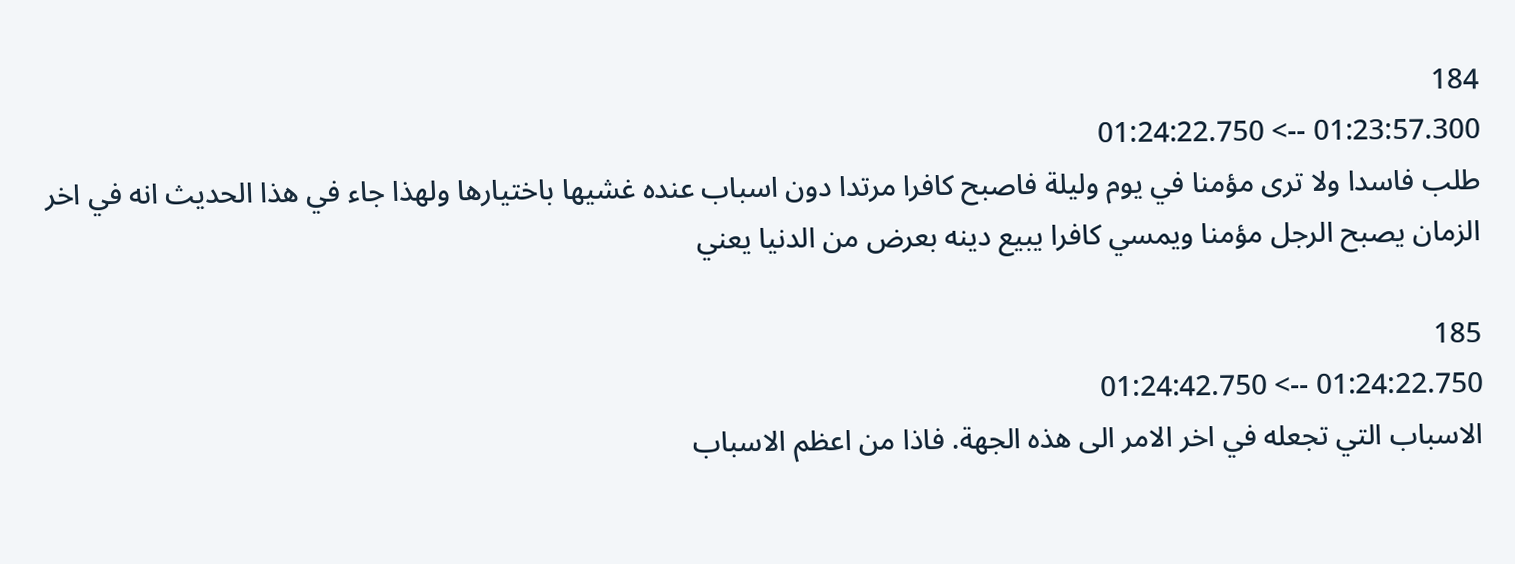184
01:23:57.300 --> 01:24:22.750
طلب فاسدا ولا ترى مؤمنا في يوم وليلة فاصبح كافرا مرتدا دون اسباب عنده غشيها باختيارها ولهذا جاء في هذا الحديث انه في اخر الزمان يصبح الرجل مؤمنا ويمسي كافرا يبيع دينه بعرض من الدنيا يعني

185
01:24:22.750 --> 01:24:42.750
الاسباب التي تجعله في اخر الامر الى هذه الجهة. فاذا من اعظم الاسباب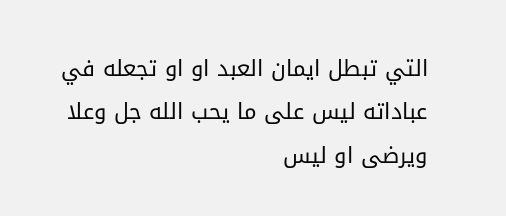التي تبطل ايمان العبد او او تجعله في عباداته ليس على ما يحب الله جل وعلا ويرضى او ليس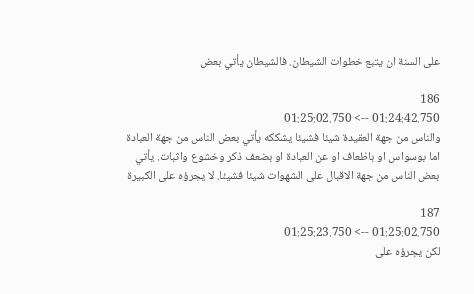على السنة ان يتبع خطوات الشيطان. فالشيطان يأتي بعض

186
01:24:42.750 --> 01:25:02.750
والناس من جهة العقيدة شيئا فشيئا يشككه يأتي بعض الناس من جهة العبادة اما بوسواس او باظعاف او عن العبادة او بضعف ذكر وخشوع واثبات. يأتي بعض الناس من جهة الاقبال على الشهوات شيئا فشيئا. لا يجرؤه على الكبيرة

187
01:25:02.750 --> 01:25:23.750
لكن يجرؤه على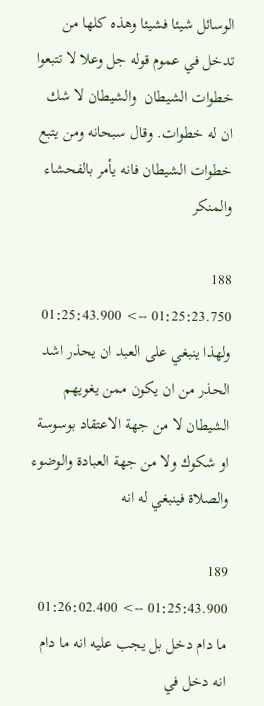الوسائل شيئا فشيئا وهذه كلها من تدخل في عموم قوله جل وعلا لا تتبعوا خطوات الشيطان  والشيطان لا شك ان له خطوات. وقال سبحانه ومن يتبع خطوات الشيطان فانه يأمر بالفحشاء والمنكر

188
01:25:23.750 --> 01:25:43.900
ولهذا ينبغي على العبد ان يحذر اشد الحذر من ان يكون ممن يغويهم الشيطان لا من جهة الاعتقاد بوسوسة او شكوك ولا من جهة العبادة والوضوء والصلاة فينبغي له انه

189
01:25:43.900 --> 01:26:02.400
ما دام دخل بل يجب عليه انه ما دام انه دخل في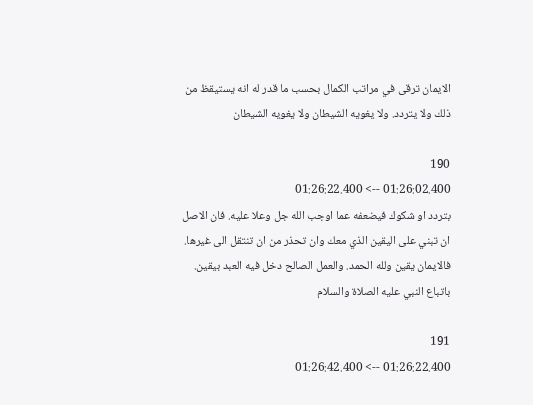الايمان ترقى في مراتب الكمال بحسب ما قدر له انه يستيقظ من ذلك ولا يتردد. ولا يغويه الشيطان ولا يغويه الشيطان

190
01:26:02.400 --> 01:26:22.400
بتردد او شكوك فيضعفه عما اوجب الله جل وعلا عليه. فان الاصل ان تبني على اليقين الذي معك وان تحذر من ان تنتقل الى غيرها. فالايمان يقين ولله الحمد. والعمل الصالح دخل فيه العبد بيقين. باتباع النبي عليه الصلاة والسلام

191
01:26:22.400 --> 01:26:42.400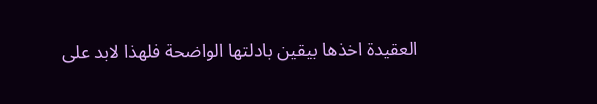العقيدة اخذها بيقين بادلتها الواضحة فلهذا لابد على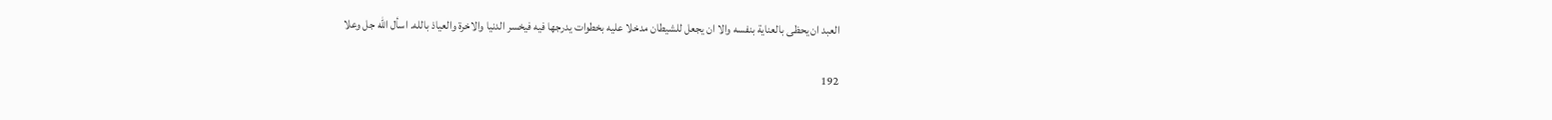العبد ان يحظى بالعناية بنفسه والا ان يجعل للشيطان مدخلا عليه بخطوات يدرجها فيه فيخسر الدنيا والاخرة والعياذ بالله. اسأل الله جل وعلا

192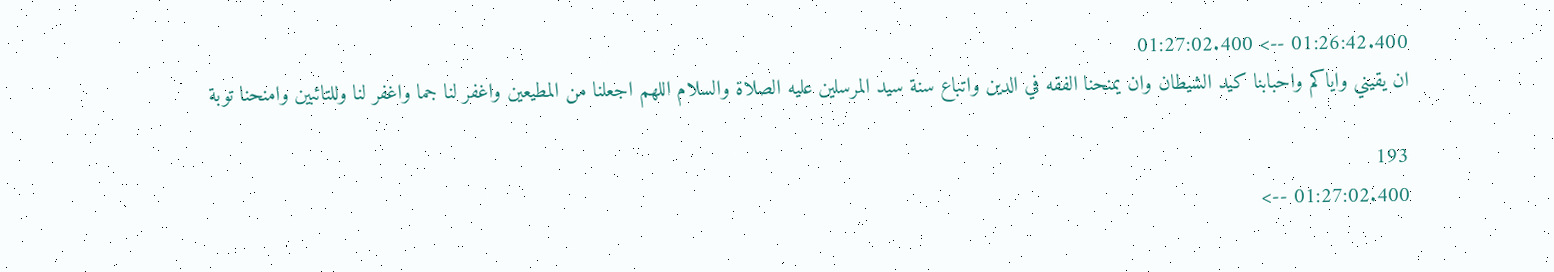01:26:42.400 --> 01:27:02.400
ان يقيني واياكم واحبابنا كيد الشيطان وان يمنحنا الفقه في الدين واتباع سنة سيد المرسلين عليه الصلاة والسلام اللهم اجعلنا من المطيعين واغفر لنا جما واغفر لنا وللتائبين وامنحنا توبة

193
01:27:02.400 -->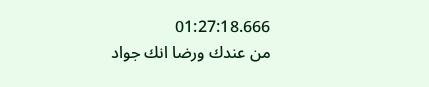01:27:18.666
من عندك ورضا انك جواد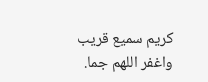كريم سميع قريب واغفر اللهم جما.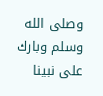وصلى الله وسلم وبارك على نبينا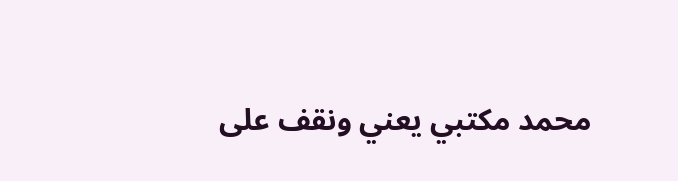محمد مكتبي يعني ونقف على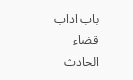باب اداب قضاء الحادث